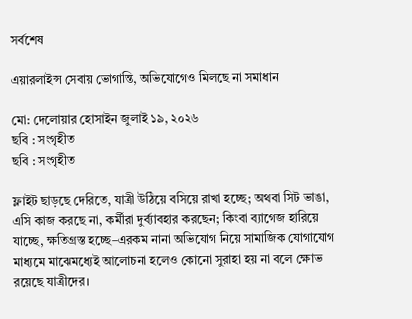সর্বশেষ

এয়ারলাইন্স সেবায় ভোগান্তি, অভিযোগেও মিলছে না সমাধান

মো: দেলোয়ার হোসাইন জুলাই ১৯, ২০২৬
ছবি : সংগৃহীত
ছবি : সংগৃহীত

ফ্লাইট ছাড়ছে দেরিতে, যাত্রী উঠিয়ে বসিয়ে রাখা হচ্ছে; অথবা সিট ভাঙা, এসি কাজ করছে না, কর্মীরা দুর্ব্যাবহার করছেন; কিংবা ব্যাগেজ হারিয়ে যাচ্ছে, ক্ষতিগ্রস্ত হচ্ছে–এরকম নানা অভিযোগ নিয়ে সামাজিক যোগাযোগ মাধ্যমে মাঝেমধ্যেই আলোচনা হলেও কোনো সুরাহা হয় না বলে ক্ষোভ রয়েছে যাত্রীদের।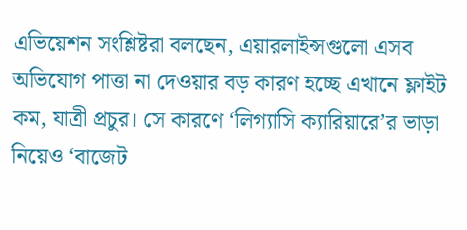এভিয়েশন সংশ্লিষ্টরা বলছেন, এয়ারলাইন্সগুলো এসব অভিযোগ পাত্তা না দেওয়ার বড় কারণ হচ্ছে এখানে ফ্লাইট কম, যাত্রী প্রচুর। সে কারণে ‘লিগ্যাসি ক্যারিয়ারে’র ভাড়া নিয়েও ‘বাজেট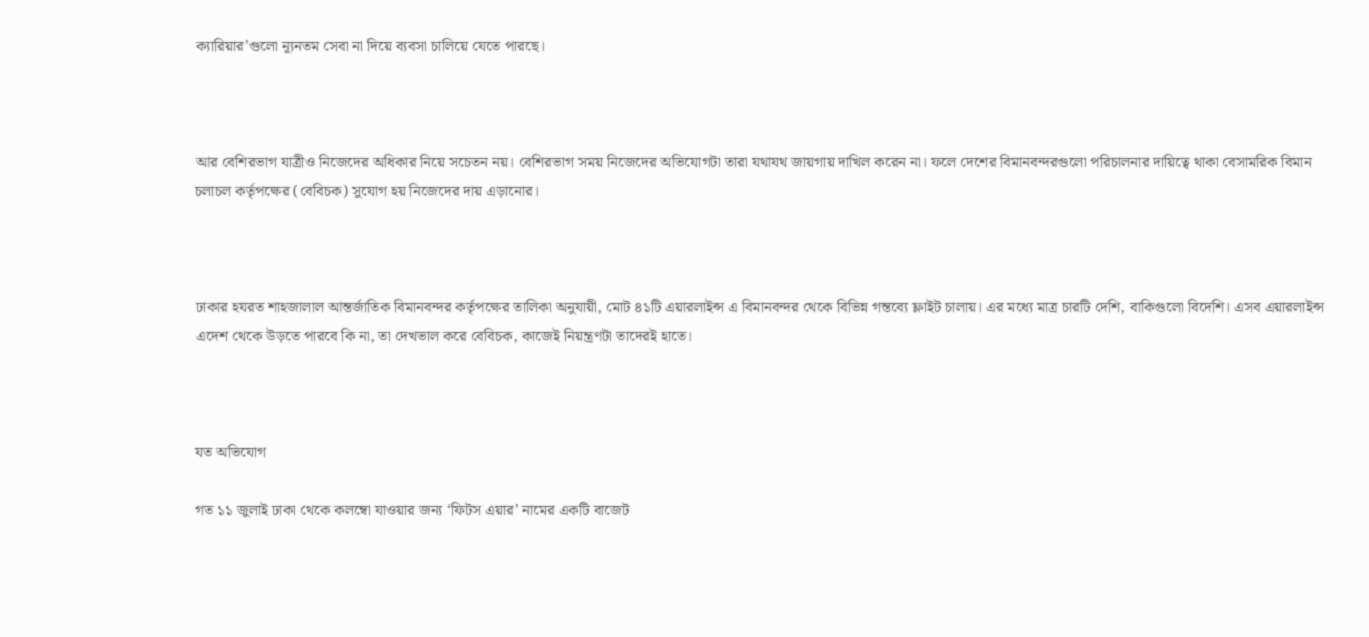ক্যারিয়ার’গুলো ন্যূনতম সেবা না দিয়ে ব্যবসা চালিয়ে যেতে পারছে।



আর বেশিরভাগ যাত্রীও নিজেদের অধিকার নিয়ে সচেতন নয়। বেশিরভাগ সময় নিজেদের অভিযোগটা তারা যথাযথ জায়গায় দাখিল করেন না। ফলে দেশের বিমানবন্দরগুলো পরিচালনার দায়িত্বে থাকা বেসামরিক বিমান চলাচল কর্তৃপক্ষের (বেবিচক) সুযোগ হয় নিজেদের দায় এড়ানোর।



ঢাকার হযরত শাহজালাল আন্তর্জাতিক বিমানবন্দর কর্তৃপক্ষের তালিকা অনুযায়ী, মোট ৪১টি এয়ারলাইন্স এ বিমানবন্দর থেকে বিভিন্ন গন্তব্যে ফ্লাইট চালায়। এর মধ্যে মাত্র চারটি দেশি, বাকিগুলো বিদেশি। এসব এয়ারলাইন্স এদেশ থেকে উড়তে পারবে কি না, তা দেখভাল করে বেবিচক, কাজেই নিয়ন্ত্রণটা তাদেরই হাতে।



যত অভিযোগ

গত ১১ জুলাই ঢাকা থেকে কলম্বো যাওয়ার জন্য ‘ফিটস এয়ার’ নামের একটি বাজেট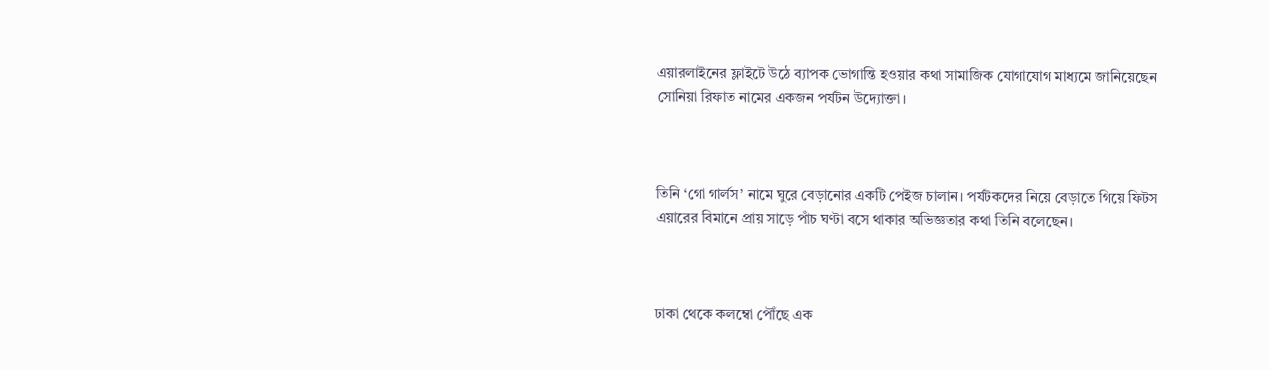এয়ারলাইনের ফ্লাইটে উঠে ব্যাপক ভোগান্তি হওয়ার কথা সামাজিক যোগাযোগ মাধ্যমে জানিয়েছেন সোনিয়া রিফাত নামের একজন পর্যটন উদ্যোক্তা।



তিনি ‘গো গার্লস’ নামে ঘুরে বেড়ানোর একটি পেইজ চালান। পর্যটকদের নিয়ে বেড়াতে গিয়ে ফিটস এয়ারের বিমানে প্রায় সাড়ে পাঁচ ঘণ্টা বসে থাকার অভিজ্ঞতার কথা তিনি বলেছেন।



ঢাকা থেকে কলম্বো পৌঁছে এক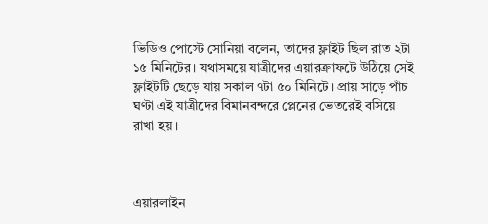ভিডিও পোস্টে সোনিয়া বলেন, তাদের ফ্লাইট ছিল রাত ২টা ১৫ মিনিটের। যথাসময়ে যাত্রীদের এয়ারক্রাফটে উঠিয়ে সেই ফ্লাইটটি ছেড়ে যায় সকাল ৭টা ৫০ মিনিটে। প্রায় সাড়ে পাঁচ ঘণ্টা এই যাত্রীদের বিমানবন্দরে প্লেনের ভেতরেই বসিয়ে রাখা হয়।



এয়ারলাইন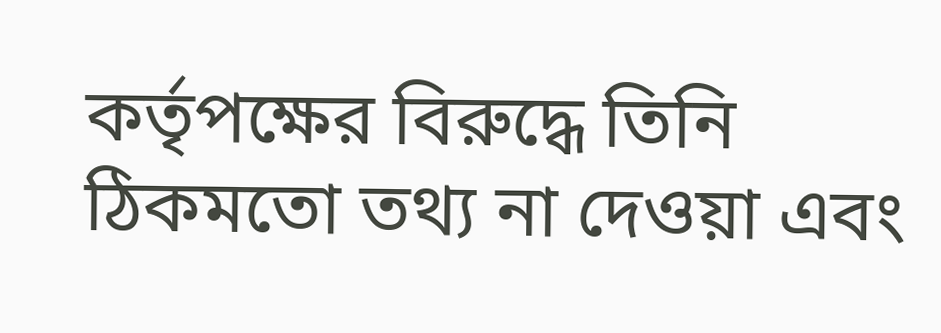কর্তৃপক্ষের বিরুদ্ধে তিনি ঠিকমতো তথ্য না দেওয়া এবং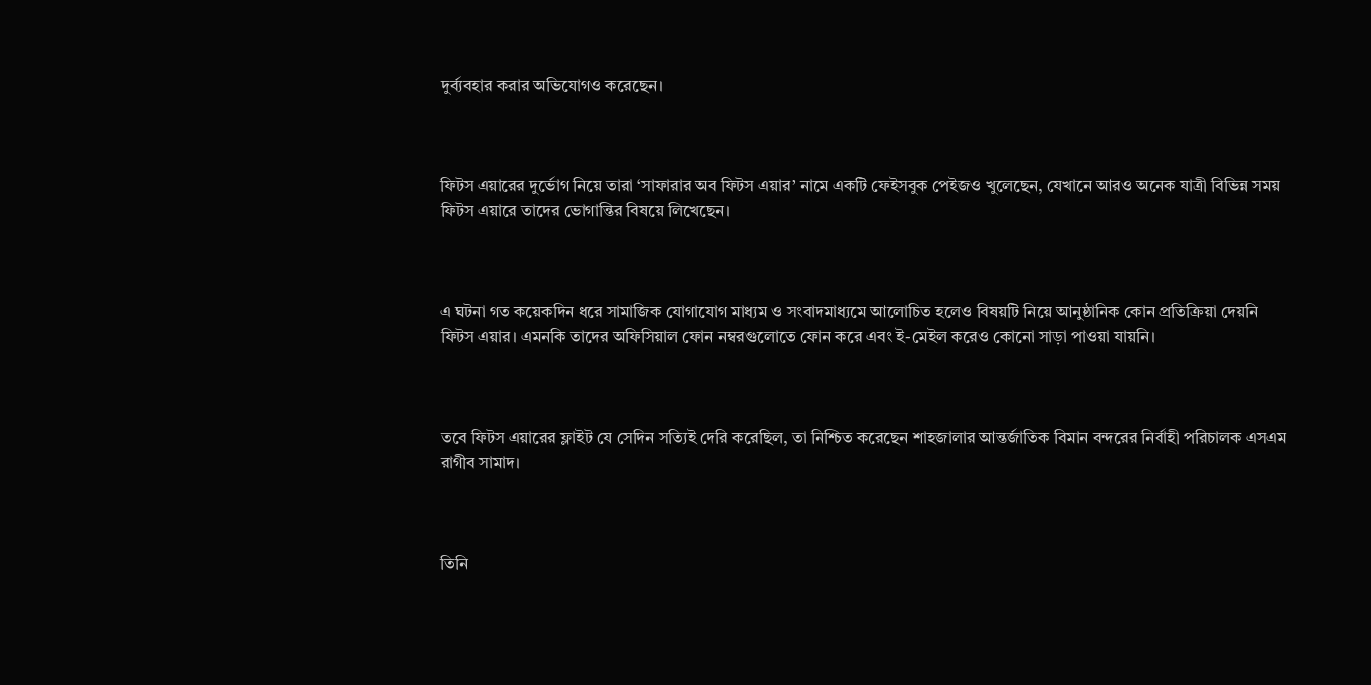দুর্ব্যবহার করার অভিযোগও করেছেন।



ফিটস এয়ারের দুর্ভোগ নিয়ে তারা ‘সাফারার অব ফিটস এয়ার’ নামে একটি ফেইসবুক পেইজও খুলেছেন, যেখানে আরও অনেক যাত্রী বিভিন্ন সময় ফিটস এয়ারে তাদের ভোগান্তির বিষয়ে লিখেছেন।



এ ঘটনা গত কয়েকদিন ধরে সামাজিক যোগাযোগ মাধ্যম ও সংবাদমাধ্যমে আলোচিত হলেও বিষয়টি নিয়ে আনুষ্ঠানিক কোন প্রতিক্রিয়া দেয়নি ফিটস এয়ার। এমনকি তাদের অফিসিয়াল ফোন নম্বরগুলোতে ফোন করে এবং ই-মেইল করেও কোনো সাড়া পাওয়া যায়নি।



তবে ফিটস এয়ারের ফ্লাইট যে সেদিন সত্যিই দেরি করেছিল, তা নিশ্চিত করেছেন শাহজালার আন্তর্জাতিক বিমান বন্দরের নির্বাহী পরিচালক এসএম রাগীব সামাদ।



তিনি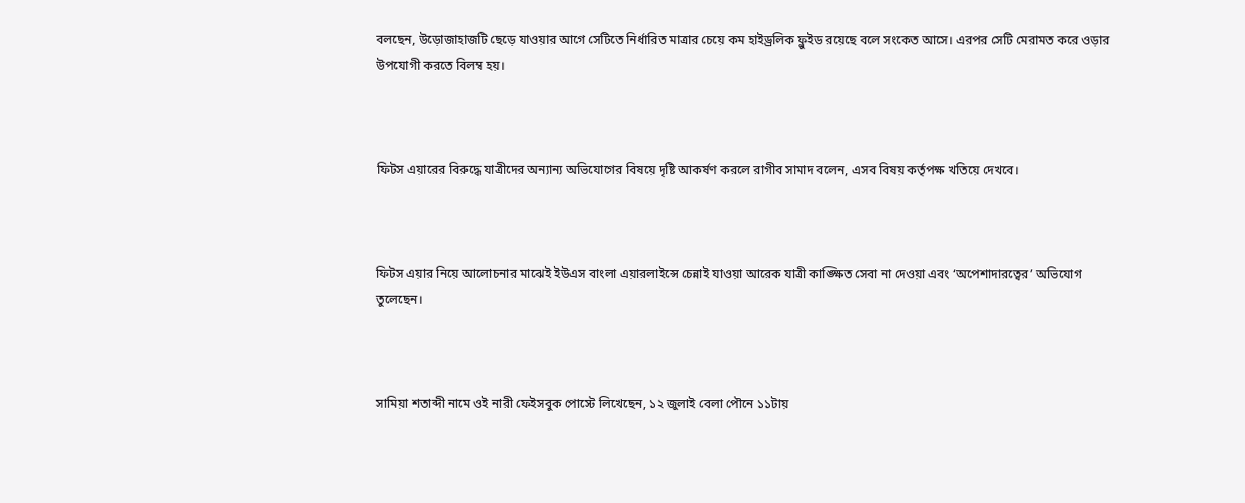বলছেন, উড়োজাহাজটি ছেড়ে যাওয়ার আগে সেটিতে নির্ধারিত মাত্রার চেয়ে কম হাইড্রলিক ফ্লুইড রয়েছে বলে সংকেত আসে। এরপর সেটি মেরামত করে ওড়ার উপযোগী করতে বিলম্ব হয়।



ফিটস এয়ারের বিরুদ্ধে যাত্রীদের অন্যান্য অভিযোগের বিষয়ে দৃষ্টি আকর্ষণ করলে রাগীব সামাদ বলেন, এসব বিষয় কর্তৃপক্ষ খতিয়ে দেখবে।



ফিটস এয়ার নিয়ে আলোচনার মাঝেই ইউএস বাংলা এয়ারলাইন্সে চেন্নাই যাওয়া আরেক যাত্রী কাঙ্ক্ষিত সেবা না দেওয়া এবং ‘অপেশাদারত্বের’ অভিযোগ তুলেছেন।



সামিয়া শতাব্দী নামে ওই নারী ফেইসবুক পোস্টে লিখেছেন, ১২ জুলাই বেলা পৌনে ১১টায়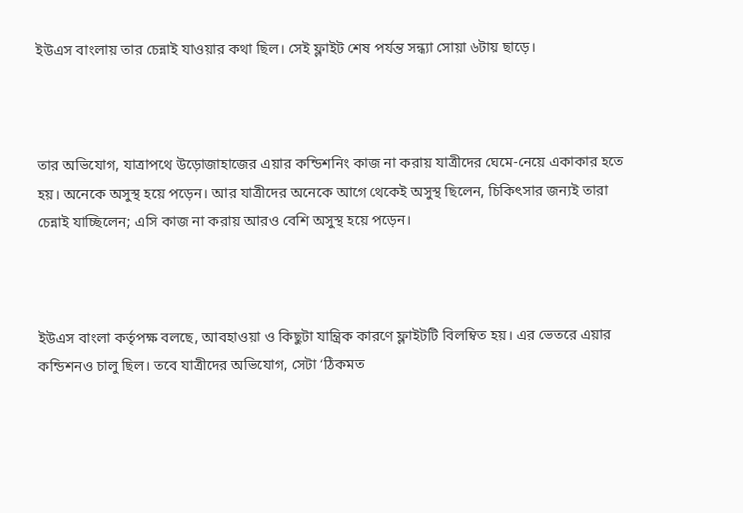ইউএস বাংলায় তার চেন্নাই যাওয়ার কথা ছিল। সেই ফ্লাইট শেষ পর্যন্ত সন্ধ্যা সোয়া ৬টায় ছাড়ে।



তার অভিযোগ, যাত্রাপথে উড়োজাহাজের এয়ার কন্ডিশনিং কাজ না করায় যাত্রীদের ঘেমে-নেয়ে একাকার হতে হয়। অনেকে অসুস্থ হয়ে পড়েন। আর যাত্রীদের অনেকে আগে থেকেই অসুস্থ ছিলেন, চিকিৎসার জন্যই তারা চেন্নাই যাচ্ছিলেন; এসি কাজ না করায় আরও বেশি অসুস্থ হয়ে পড়েন।



ইউএস বাংলা কর্তৃপক্ষ বলছে, আবহাওয়া ও কিছুটা যান্ত্রিক কারণে ফ্লাইটটি বিলম্বিত হয়। এর ভেতরে এয়ার কন্ডিশনও চালু ছিল। তবে যাত্রীদের অভিযোগ, সেটা ‘ঠিকমত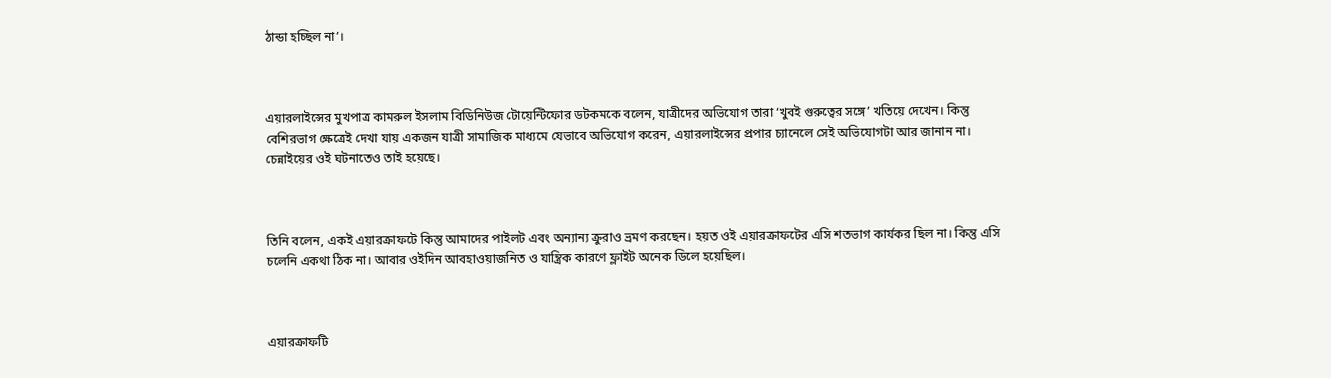ঠান্ডা হচ্ছিল না’।



এয়ারলাইন্সের মুখপাত্র কামরুল ইসলাম বিডিনিউজ টোয়েন্টিফোর ডটকমকে বলেন, যাত্রীদের অভিযোগ তারা ‘খুবই গুরুত্বের সঙ্গে’ খতিয়ে দেখেন। কিন্তু বেশিরভাগ ক্ষেত্রেই দেখা যায় একজন যাত্রী সামাজিক মাধ্যমে যেভাবে অভিযোগ করেন, এয়ারলাইন্সের প্রপার চ্যানেলে সেই অভিযোগটা আর জানান না। চেন্নাইয়ের ওই ঘটনাতেও তাই হয়েছে।



তিনি বলেন, একই এয়ারক্রাফটে কিন্তু আমাদের পাইলট এবং অন্যান্য ক্রুরাও ভ্রমণ করছেন। হয়ত ওই এয়ারক্রাফটের এসি শতভাগ কার্যকর ছিল না। কিন্তু এসি চলেনি একথা ঠিক না। আবার ওইদিন আবহাওয়াজনিত ও যান্ত্রিক কারণে ফ্লাইট অনেক ডিলে হয়েছিল।



এয়ারক্রাফটি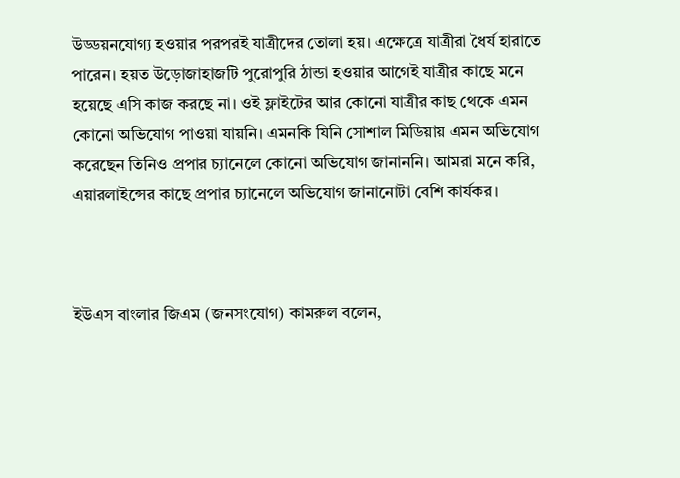উড্ডয়নযোগ্য হওয়ার পরপরই যাত্রীদের তোলা হয়। এক্ষেত্রে যাত্রীরা ধৈর্য হারাতে পারেন। হয়ত উড়োজাহাজটি পুরোপুরি ঠান্ডা হওয়ার আগেই যাত্রীর কাছে মনে হয়েছে এসি কাজ করছে না। ওই ফ্লাইটের আর কোনো যাত্রীর কাছ থেকে এমন কোনো অভিযোগ পাওয়া যায়নি। এমনকি যিনি সোশাল মিডিয়ায় এমন অভিযোগ করেছেন তিনিও প্রপার চ্যানেলে কোনো অভিযোগ জানাননি। আমরা মনে করি, এয়ারলাইন্সের কাছে প্রপার চ্যানেলে অভিযোগ জানানোটা বেশি কার্যকর।



ইউএস বাংলার জিএম (জনসংযোগ) কামরুল বলেন,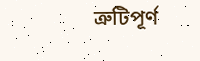ত্রুটিপূর্ণ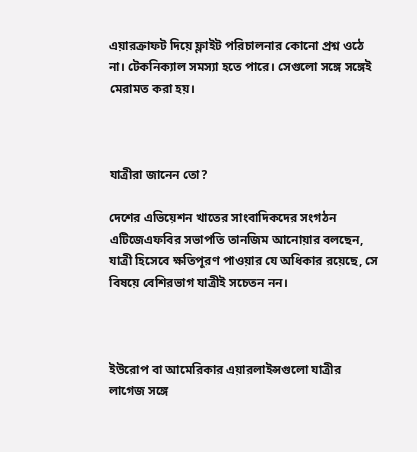এয়ারক্রাফট দিয়ে ফ্লাইট পরিচালনার কোনো প্রশ্ন ওঠে না। টেকনিক্যাল সমস্যা হতে পারে। সেগুলো সঙ্গে সঙ্গেই মেরামত করা হয়।



যাত্রীরা জানেন তো?

দেশের এভিয়েশন খাতের সাংবাদিকদের সংগঠন এটিজেএফবির সভাপতি তানজিম আনোয়ার বলছেন, যাত্রী হিসেবে ক্ষতিপূরণ পাওয়ার যে অধিকার রয়েছে, সে বিষয়ে বেশিরভাগ যাত্রীই সচেতন নন।



ইউরোপ বা আমেরিকার এয়ারলাইন্সগুলো যাত্রীর লাগেজ সঙ্গে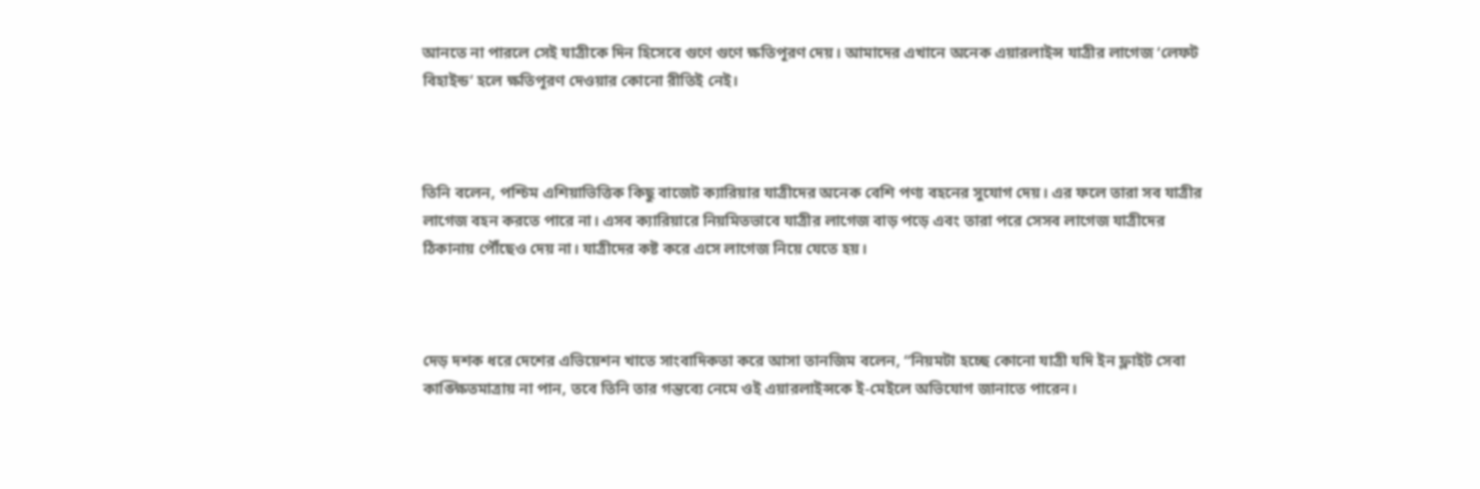আনতে না পারলে সেই যাত্রীকে দিন হিসেবে গুণে গুণে ক্ষতিপূরণ দেয়। আমাদের এখানে অনেক এয়ারলাইন্স যাত্রীর লাগেজ ‘লেফট বিহাইন্ড’ হলে ক্ষতিপূরণ দেওয়ার কোনো রীতিই নেই।



তিনি বলেন, পশ্চিম এশিয়াভিত্তিক কিছু বাজেট ক্যারিয়ার যাত্রীদের অনেক বেশি পণ্য বহনের সুযোগ দেয়। এর ফলে তারা সব যাত্রীর লাগেজ বহন করতে পারে না। এসব ক্যারিয়ারে নিয়মিতভাবে যাত্রীর লাগেজ বাড় পড়ে এবং তারা পরে সেসব লাগেজ যাত্রীদের ঠিকানায় পৌঁছেও দেয় না। যাত্রীদের কষ্ট করে এসে লাগেজ নিয়ে যেতে হয়।



দেড় দশক ধরে দেশের এভিয়েশন খাতে সাংবাদিকতা করে আসা তানজিম বলেন, “নিয়মটা হচ্ছে কোনো যাত্রী যদি ইন ফ্লাইট সেবা কাঙ্ক্ষিতমাত্রায় না পান, তবে তিনি তার গন্তব্যে নেমে ওই এয়ারলাইন্সকে ই-মেইলে অভিযোগ জানাতে পারেন।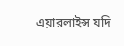এয়ারলাইন্স যদি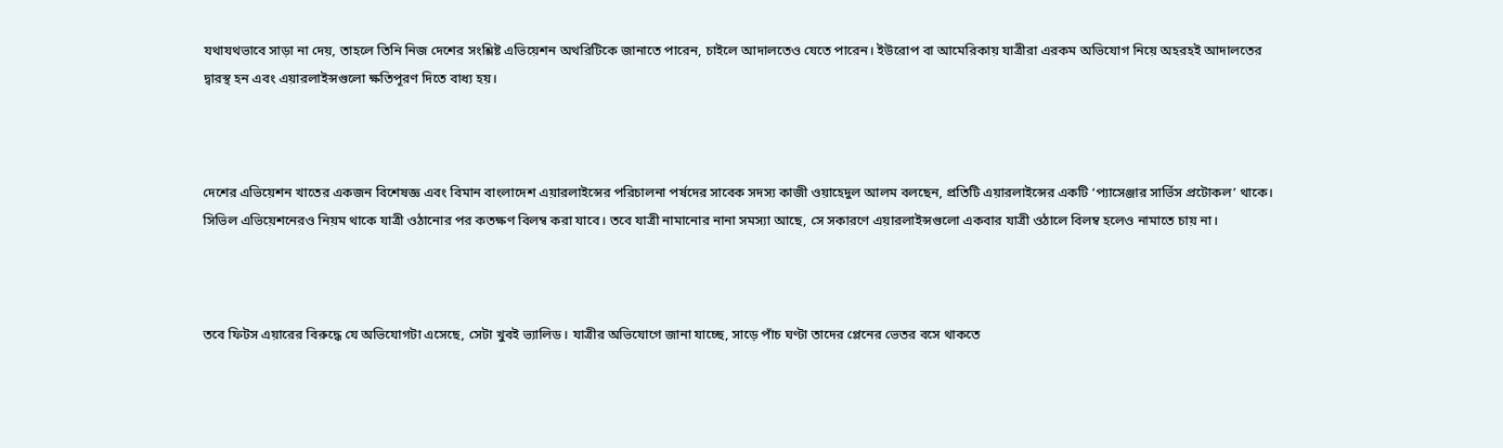যথাযথভাবে সাড়া না দেয়, তাহলে তিনি নিজ দেশের সংশ্লিষ্ট এভিয়েশন অথরিটিকে জানাতে পারেন, চাইলে আদালতেও যেতে পারেন। ইউরোপ বা আমেরিকায় যাত্রীরা এরকম অভিযোগ নিয়ে অহরহই আদালতের দ্বারস্থ হন এবং এয়ারলাইন্সগুলো ক্ষতিপূরণ দিতে বাধ্য হয়।



দেশের এভিয়েশন খাতের একজন বিশেষজ্ঞ এবং বিমান বাংলাদেশ এয়ারলাইন্সের পরিচালনা পর্ষদের সাবেক সদস্য কাজী ওয়াহেদুল আলম বলছেন, প্রতিটি এয়ারলাইন্সের একটি ‘প্যাসেঞ্জার সার্ভিস প্রটোকল’ থাকে। সিভিল এভিয়েশনেরও নিয়ম থাকে যাত্রী ওঠানোর পর কতক্ষণ বিলম্ব করা যাবে। তবে যাত্রী নামানোর নানা সমস্যা আছে, সে সকারণে এয়ারলাইন্সগুলো একবার যাত্রী ওঠালে বিলম্ব হলেও নামাতে চায় না।



তবে ফিটস এয়ারের বিরুদ্ধে যে অভিযোগটা এসেছে, সেটা খুবই ভ্যালিড। যাত্রীর অভিযোগে জানা যাচ্ছে, সাড়ে পাঁচ ঘণ্টা তাদের প্লেনের ভেতর বসে থাকতে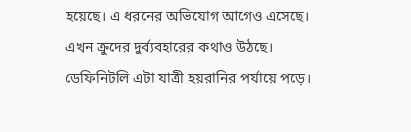হয়েছে। এ ধরনের অভিযোগ আগেও এসেছে। এখন ক্রুদের দুর্ব্যবহারের কথাও উঠছে। ডেফিনিটলি এটা যাত্রী হয়রানির পর্যায়ে পড়ে।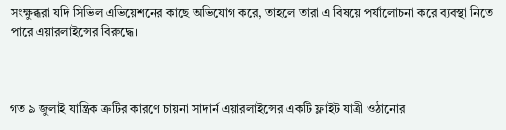সংক্ষুব্ধরা যদি সিভিল এভিয়েশনের কাছে অভিযোগ করে, তাহলে তারা এ বিষয়ে পর্যালোচনা করে ব্যবস্থা নিতে পারে এয়ারলাইন্সের বিরুদ্ধে।



গত ৯ জুলাই যান্ত্রিক ত্রুটির কারণে চায়না সাদার্ন এয়ারলাইন্সের একটি ফ্লাইট যাত্রী ওঠানোর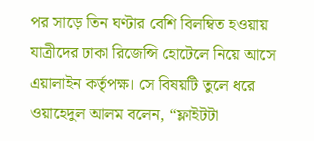পর সাড়ে তিন ঘণ্টার বেশি বিলম্বিত হওয়ায় যাত্রীদের ঢাকা রিজেন্সি হোটেলে নিয়ে আসে এয়ালাইন কর্তৃপক্ষ। সে বিষয়টি তুলে ধরে ওয়াহেদুল আলম বলেন, “ফ্লাইটটা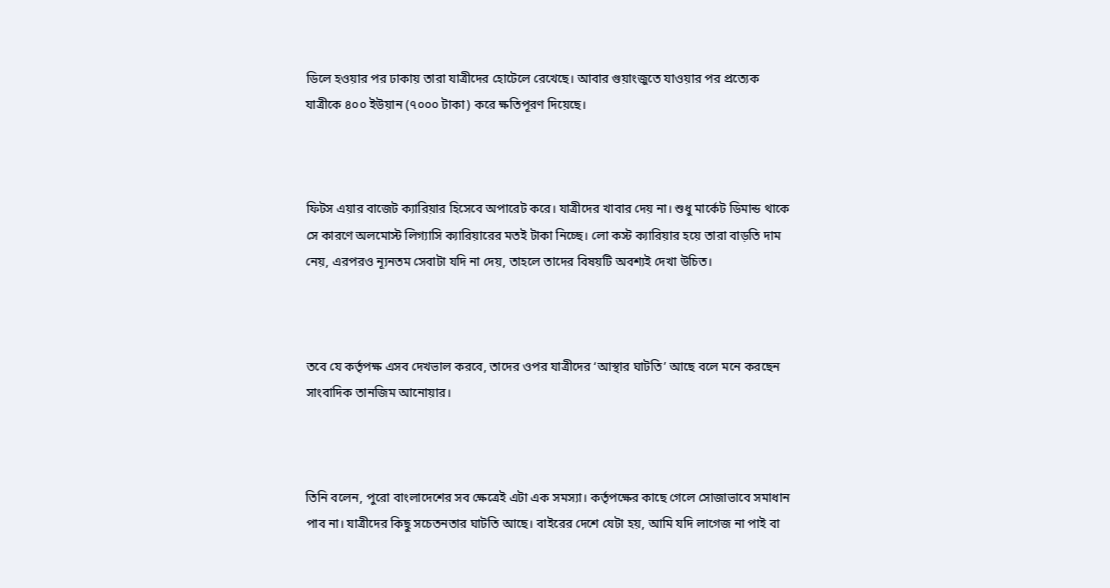ডিলে হওয়ার পর ঢাকায় তারা যাত্রীদের হোটেলে রেখেছে। আবার গুয়াংজুতে যাওয়ার পর প্রত্যেক যাত্রীকে ৪০০ ইউয়ান (৭০০০ টাকা) করে ক্ষতিপূরণ দিয়েছে।



ফিটস এয়ার বাজেট ক্যারিয়ার হিসেবে অপারেট করে। যাত্রীদের খাবার দেয় না। শুধু মার্কেট ডিমান্ড থাকে সে কারণে অলমোস্ট লিগ্যাসি ক্যারিয়ারের মতই টাকা নিচ্ছে। লো কস্ট ক্যারিয়ার হয়ে তারা বাড়তি দাম নেয়, এরপরও ন্যূনতম সেবাটা যদি না দেয়, তাহলে তাদের বিষয়টি অবশ্যই দেখা উচিত।



তবে যে কর্তৃপক্ষ এসব দেখভাল করবে, তাদের ওপর যাত্রীদের ‘আস্থার ঘাটতি’ আছে বলে মনে করছেন সাংবাদিক তানজিম আনোয়ার।



তিনি বলেন, পুরো বাংলাদেশের সব ক্ষেত্রেই এটা এক সমস্যা। কর্তৃপক্ষের কাছে গেলে সোজাভাবে সমাধান পাব না। যাত্রীদের কিছু সচেতনতার ঘাটতি আছে। বাইরের দেশে যেটা হয়, আমি যদি লাগেজ না পাই বা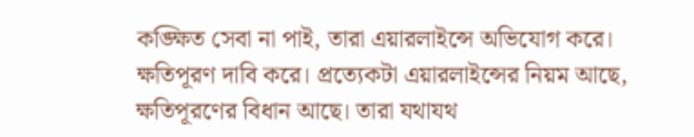কঙ্ক্ষিত সেবা না পাই, তারা এয়ারলাইন্সে অভিযোগ করে। ক্ষতিপূরণ দাবি করে। প্রত্যেকটা এয়ারলাইন্সের নিয়ম আছে, ক্ষতিপূরণের বিধান আছে। তারা যথাযথ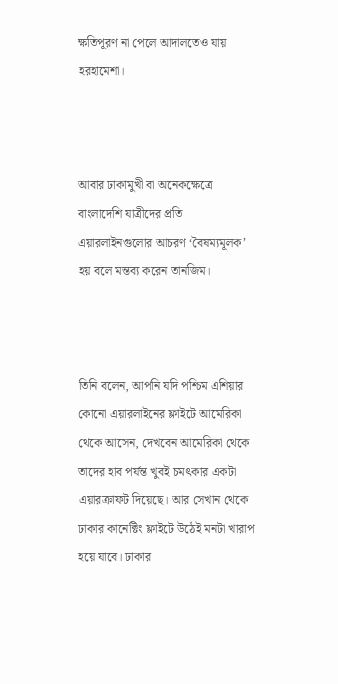ক্ষতিপূরণ না পেলে আদালতেও যায় হরহামেশা।



আবার ঢাকামুখী বা অনেকক্ষেত্রে বাংলাদেশি যাত্রীদের প্রতি এয়ারলাইনগুলোর আচরণ ‘বৈষম্যমূলক’ হয় বলে মন্তব্য করেন তানজিম।



তিনি বলেন, আপনি যদি পশ্চিম এশিয়ার কোনো এয়ারলাইনের ফ্লাইটে আমেরিকা থেকে আসেন, দেখবেন আমেরিকা থেকে তাদের হাব পর্যন্ত খুবই চমৎকার একটা এয়ারক্রাফট দিয়েছে। আর সেখান থেকে ঢাকার কানেক্টিং ফ্লাইটে উঠেই মনটা খারাপ হয়ে যাবে। ঢাকার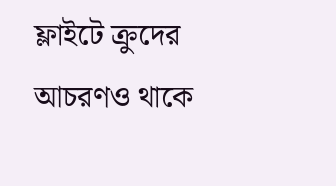ফ্লাইটে ক্রুদের আচরণও থাকে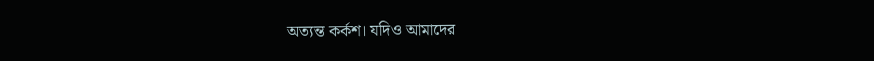অত্যন্ত কর্কশ। যদিও আমাদের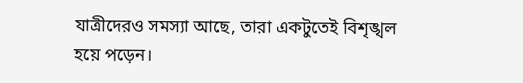যাত্রীদেরও সমস্যা আছে, তারা একটুতেই বিশৃঙ্খল হয়ে পড়েন।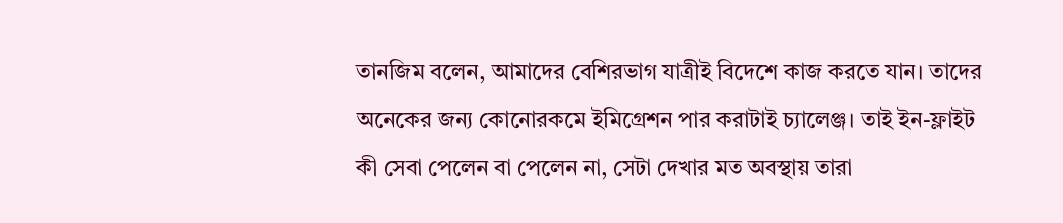তানজিম বলেন, আমাদের বেশিরভাগ যাত্রীই বিদেশে কাজ করতে যান। তাদের অনেকের জন্য কোনোরকমে ইমিগ্রেশন পার করাটাই চ্যালেঞ্জ। তাই ইন-ফ্লাইট কী সেবা পেলেন বা পেলেন না, সেটা দেখার মত অবস্থায় তারা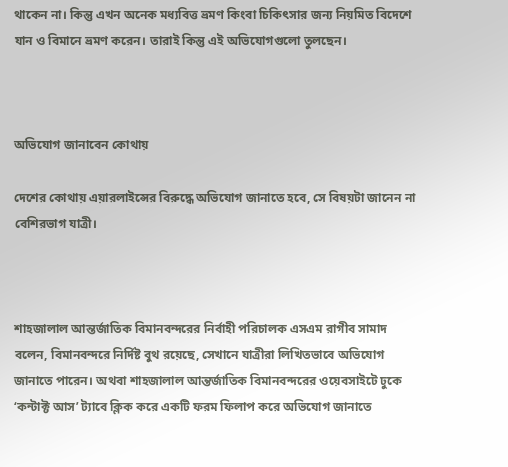থাকেন না। কিন্তু এখন অনেক মধ্যবিত্ত ভ্রমণ কিংবা চিকিৎসার জন্য নিয়মিত বিদেশে যান ও বিমানে ভ্রমণ করেন। তারাই কিন্তু এই অভিযোগগুলো তুলছেন।



অভিযোগ জানাবেন কোথায়

দেশের কোথায় এয়ারলাইন্সের বিরুদ্ধে অভিযোগ জানাতে হবে, সে বিষয়টা জানেন না বেশিরভাগ যাত্রী।



শাহজালাল আন্তর্জাতিক বিমানবন্দরের নির্বাহী পরিচালক এসএম রাগীব সামাদ বলেন, বিমানবন্দরে নির্দিষ্ট বুথ রয়েছে, সেখানে যাত্রীরা লিখিতভাবে অভিযোগ জানাতে পারেন। অথবা শাহজালাল আন্তর্জাতিক বিমানবন্দরের ওয়েবসাইটে ঢুকে ‘কন্টাক্ট আস’ ট্যাবে ক্লিক করে একটি ফরম ফিলাপ করে অভিযোগ জানাতে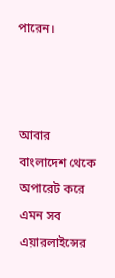পারেন।



আবার বাংলাদেশ থেকে অপারেট করে এমন সব এয়ারলাইন্সের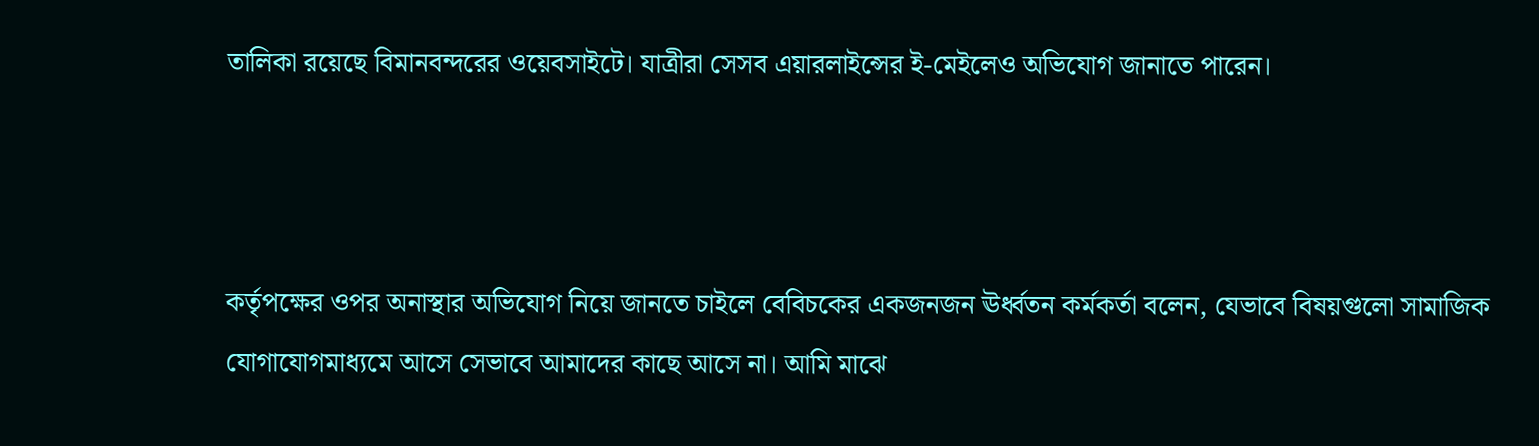তালিকা রয়েছে বিমানবন্দরের ওয়েবসাইটে। যাত্রীরা সেসব এয়ারলাইন্সের ই-মেইলেও অভিযোগ জানাতে পারেন।



কর্তৃপক্ষের ওপর অনাস্থার অভিযোগ নিয়ে জানতে চাইলে বেবিচকের একজনজন ঊর্ধ্বতন কর্মকর্তা বলেন, যেভাবে বিষয়গুলো সামাজিক যোগাযোগমাধ্যমে আসে সেভাবে আমাদের কাছে আসে না। আমি মাঝে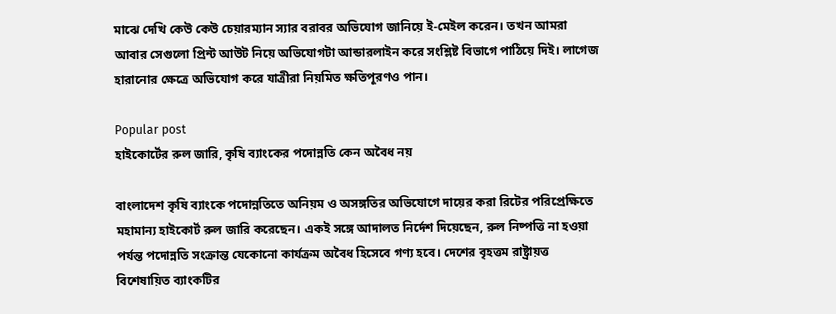মাঝে দেখি কেউ কেউ চেয়ারম্যান স্যার বরাবর অভিযোগ জানিয়ে ই-মেইল করেন। তখন আমরা আবার সেগুলো প্রিন্ট আউট নিয়ে অভিযোগটা আন্ডারলাইন করে সংশ্লিষ্ট বিভাগে পাঠিয়ে দিই। লাগেজ হারানোর ক্ষেত্রে অভিযোগ করে যাত্রীরা নিয়মিত ক্ষতিপূরণও পান।

Popular post
হাইকোর্টের রুল জারি, কৃষি ব্যাংকের পদোন্নতি কেন অবৈধ নয়

বাংলাদেশ কৃষি ব্যাংকে পদোন্নতিতে অনিয়ম ও অসঙ্গতির অভিযোগে দায়ের করা রিটের পরিপ্রেক্ষিতে মহামান্য হাইকোর্ট রুল জারি করেছেন। একই সঙ্গে আদালত নির্দেশ দিয়েছেন, রুল নিষ্পত্তি না হওয়া পর্যন্ত পদোন্নতি সংক্রান্ত যেকোনো কার্যক্রম অবৈধ হিসেবে গণ্য হবে। দেশের বৃহত্তম রাষ্ট্রায়ত্ত বিশেষায়িত ব্যাংকটির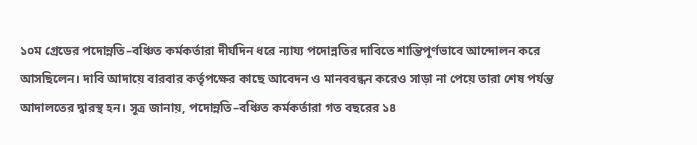১০ম গ্রেডের পদোন্নতি–বঞ্চিত কর্মকর্তারা দীর্ঘদিন ধরে ন্যায্য পদোন্নতির দাবিতে শান্তিপূর্ণভাবে আন্দোলন করে আসছিলেন। দাবি আদায়ে বারবার কর্তৃপক্ষের কাছে আবেদন ও মানববন্ধন করেও সাড়া না পেয়ে তারা শেষ পর্যন্ত আদালতের দ্বারস্থ হন। সূত্র জানায়, পদোন্নতি–বঞ্চিত কর্মকর্তারা গত বছরের ১৪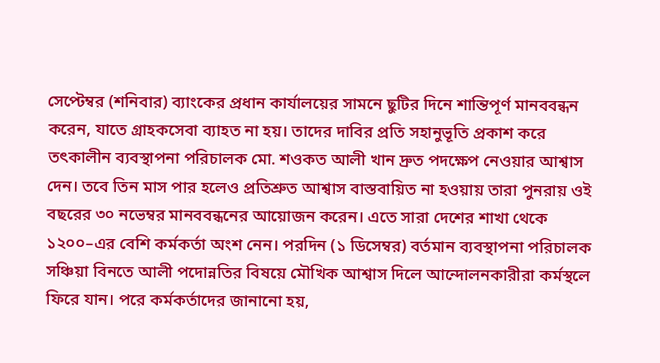সেপ্টেম্বর (শনিবার) ব্যাংকের প্রধান কার্যালয়ের সামনে ছুটির দিনে শান্তিপূর্ণ মানববন্ধন করেন, যাতে গ্রাহকসেবা ব্যাহত না হয়। তাদের দাবির প্রতি সহানুভূতি প্রকাশ করে তৎকালীন ব্যবস্থাপনা পরিচালক মো. শওকত আলী খান দ্রুত পদক্ষেপ নেওয়ার আশ্বাস দেন। তবে তিন মাস পার হলেও প্রতিশ্রুত আশ্বাস বাস্তবায়িত না হওয়ায় তারা পুনরায় ওই বছরের ৩০ নভেম্বর মানববন্ধনের আয়োজন করেন। এতে সারা দেশের শাখা থেকে ১২০০–এর বেশি কর্মকর্তা অংশ নেন। পরদিন (১ ডিসেম্বর) বর্তমান ব্যবস্থাপনা পরিচালক সঞ্চিয়া বিনতে আলী পদোন্নতির বিষয়ে মৌখিক আশ্বাস দিলে আন্দোলনকারীরা কর্মস্থলে ফিরে যান। পরে কর্মকর্তাদের জানানো হয়,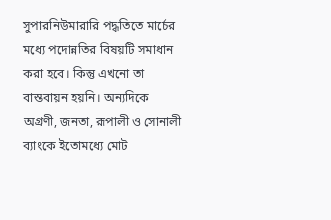সুপারনিউমারারি পদ্ধতিতে মার্চের মধ্যে পদোন্নতির বিষয়টি সমাধান করা হবে। কিন্তু এখনো তা বাস্তবায়ন হয়নি। অন্যদিকে অগ্রণী, জনতা, রূপালী ও সোনালী ব্যাংকে ইতোমধ্যে মোট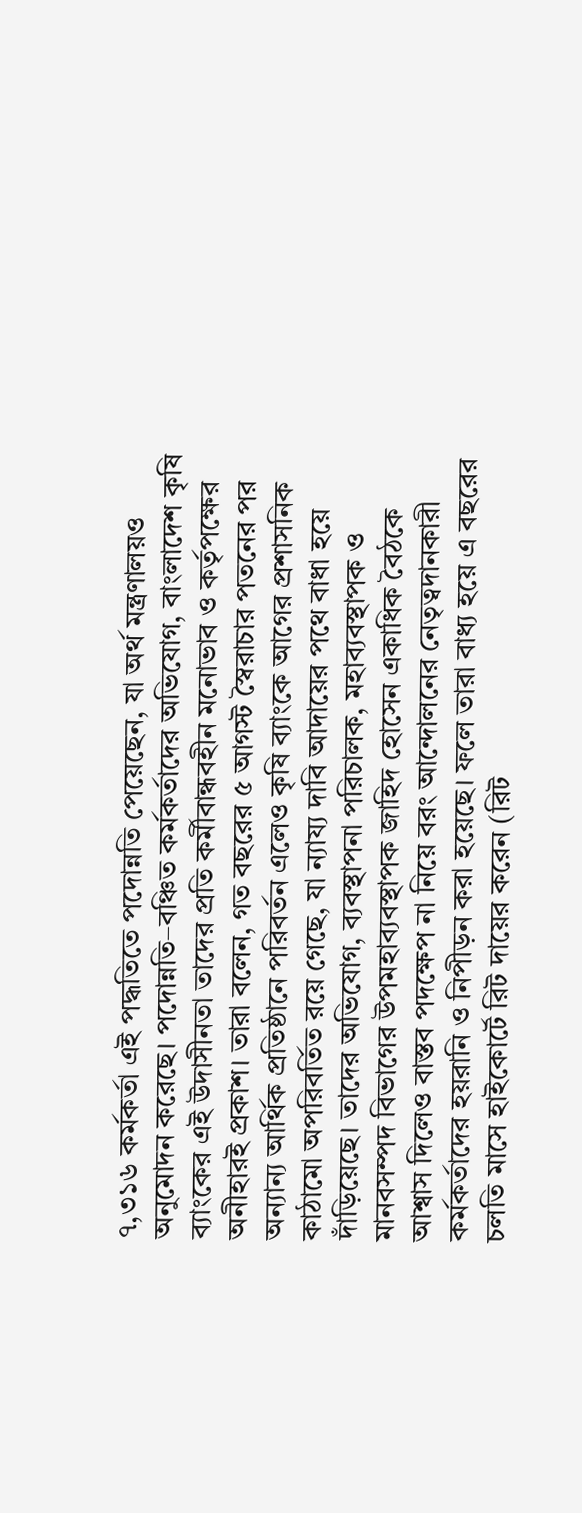৭,৩১৬ কর্মকর্তা এই পদ্ধতিতে পদোন্নতি পেয়েছেন, যা অর্থ মন্ত্রণালয়ও অনুমোদন করেছে। পদোন্নতি–বঞ্চিত কর্মকর্তাদের অভিযোগ, বাংলাদেশ কৃষি ব্যাংকের এই উদাসীনতা তাদের প্রতি কর্মীবান্ধবহীন মনোভাব ও কর্তৃপক্ষের অনীহারই প্রকাশ। তারা বলেন, গত বছরের ৫ আগস্ট স্বৈরাচার পতনের পর অন্যান্য আর্থিক প্রতিষ্ঠানে পরিবর্তন এলেও কৃষি ব্যাংকে আগের প্রশাসনিক কাঠামো অপরিবর্তিত রয়ে গেছে, যা ন্যায্য দাবি আদায়ের পথে বাধা হয়ে দাঁড়িয়েছে। তাদের অভিযোগ, ব্যবস্থাপনা পরিচালক, মহাব্যবস্থাপক ও মানবসম্পদ বিভাগের উপমহাব্যবস্থাপক জাহিদ হোসেন একাধিক বৈঠকে আশ্বাস দিলেও বাস্তব পদক্ষেপ না নিয়ে বরং আন্দোলনের নেতৃত্বদানকারী কর্মকর্তাদের হয়রানি ও নিপীড়ন করা হয়েছে। ফলে তারা বাধ্য হয়ে এ বছরের চলতি মাসে হাইকোর্টে রিট দায়ের করেন (রিট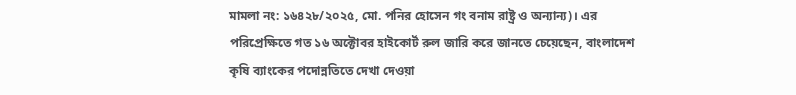মামলা নং: ১৬৪২৮/২০২৫, মো. পনির হোসেন গং বনাম রাষ্ট্র ও অন্যান্য)। এর পরিপ্রেক্ষিতে গত ১৬ অক্টোবর হাইকোর্ট রুল জারি করে জানতে চেয়েছেন, বাংলাদেশ কৃষি ব্যাংকের পদোন্নতিতে দেখা দেওয়া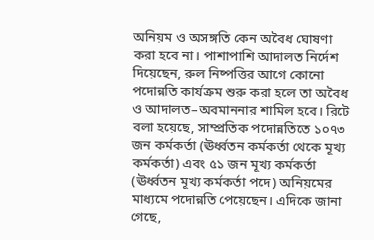অনিয়ম ও অসঙ্গতি কেন অবৈধ ঘোষণা করা হবে না। পাশাপাশি আদালত নির্দেশ দিয়েছেন, রুল নিষ্পত্তির আগে কোনো পদোন্নতি কার্যক্রম শুরু করা হলে তা অবৈধ ও আদালত–অবমাননার শামিল হবে। রিটে বলা হয়েছে, সাম্প্রতিক পদোন্নতিতে ১০৭৩ জন কর্মকর্তা (ঊর্ধ্বতন কর্মকর্তা থেকে মূখ্য কর্মকর্তা) এবং ৫১ জন মূখ্য কর্মকর্তা (ঊর্ধ্বতন মূখ্য কর্মকর্তা পদে) অনিয়মের মাধ্যমে পদোন্নতি পেয়েছেন। এদিকে জানা গেছে,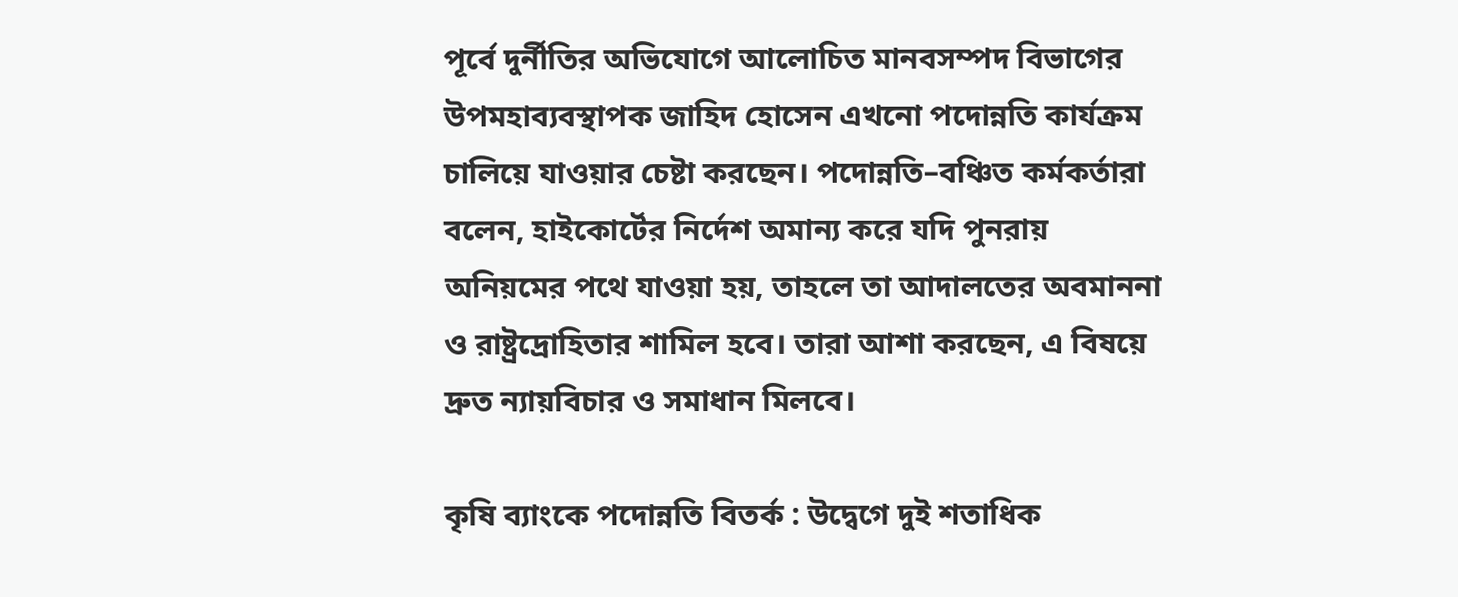পূর্বে দুর্নীতির অভিযোগে আলোচিত মানবসম্পদ বিভাগের উপমহাব্যবস্থাপক জাহিদ হোসেন এখনো পদোন্নতি কার্যক্রম চালিয়ে যাওয়ার চেষ্টা করছেন। পদোন্নতি–বঞ্চিত কর্মকর্তারা বলেন, হাইকোর্টের নির্দেশ অমান্য করে যদি পুনরায় অনিয়মের পথে যাওয়া হয়, তাহলে তা আদালতের অবমাননা ও রাষ্ট্রদ্রোহিতার শামিল হবে। তারা আশা করছেন, এ বিষয়ে দ্রুত ন্যায়বিচার ও সমাধান মিলবে।

কৃষি ব্যাংকে পদোন্নতি বিতর্ক : উদ্বেগে দুই শতাধিক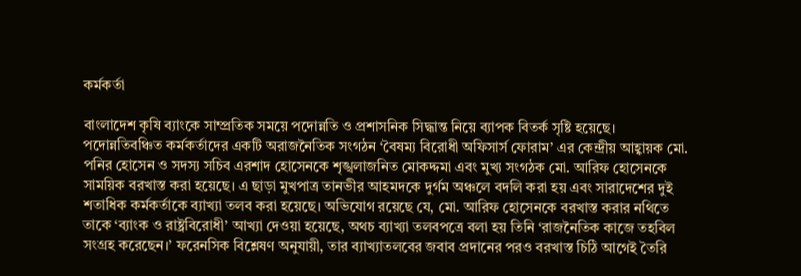কর্মকর্তা

বাংলাদেশ কৃষি ব্যাংকে সাম্প্রতিক সময়ে পদোন্নতি ও প্রশাসনিক সিদ্ধান্ত নিয়ে ব্যাপক বিতর্ক সৃষ্টি হয়েছে। পদোন্নতিবঞ্চিত কর্মকর্তাদের একটি অরাজনৈতিক সংগঠন ‘বৈষম্য বিরোধী অফিসার্স ফোরাম’ এর কেন্দ্রীয় আহ্বায়ক মো. পনির হোসেন ও সদস্য সচিব এরশাদ হোসেনকে শৃঙ্খলাজনিত মোকদ্দমা এবং মুখ্য সংগঠক মো. আরিফ হোসেনকে সাময়িক বরখাস্ত করা হয়েছে। এ ছাড়া মুখপাত্র তানভীর আহমদকে দুর্গম অঞ্চলে বদলি করা হয় এবং সারাদেশের দুই শতাধিক কর্মকর্তাকে ব্যাখ্যা তলব করা হয়েছে। অভিযোগ রয়েছে যে, মো. আরিফ হোসেনকে বরখাস্ত করার নথিতে তাকে ‘ব্যাংক ও রাষ্ট্রবিরোধী’ আখ্যা দেওয়া হয়েছে, অথচ ব্যাখ্যা তলবপত্রে বলা হয় তিনি ‘রাজনৈতিক কাজে তহবিল সংগ্রহ করেছেন।’ ফরেনসিক বিশ্লেষণ অনুযায়ী, তার ব্যাখ্যাতলবের জবাব প্রদানের পরও বরখাস্ত চিঠি আগেই তৈরি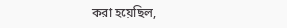করা হয়েছিল,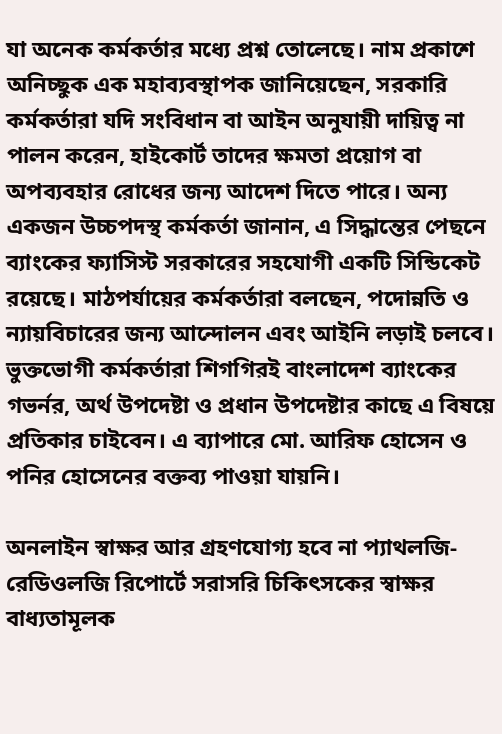যা অনেক কর্মকর্তার মধ্যে প্রশ্ন তোলেছে। নাম প্রকাশে অনিচ্ছুক এক মহাব্যবস্থাপক জানিয়েছেন, সরকারি কর্মকর্তারা যদি সংবিধান বা আইন অনুযায়ী দায়িত্ব না পালন করেন, হাইকোর্ট তাদের ক্ষমতা প্রয়োগ বা অপব্যবহার রোধের জন্য আদেশ দিতে পারে। অন্য একজন উচ্চপদস্থ কর্মকর্তা জানান, এ সিদ্ধান্তের পেছনে ব্যাংকের ফ্যাসিস্ট সরকারের সহযোগী একটি সিন্ডিকেট রয়েছে। মাঠপর্যায়ের কর্মকর্তারা বলছেন, পদোন্নতি ও ন্যায়বিচারের জন্য আন্দোলন এবং আইনি লড়াই চলবে। ভুক্তভোগী কর্মকর্তারা শিগগিরই বাংলাদেশ ব্যাংকের গভর্নর, অর্থ উপদেষ্টা ও প্রধান উপদেষ্টার কাছে এ বিষয়ে প্রতিকার চাইবেন। এ ব্যাপারে মো. আরিফ হোসেন ও পনির হোসেনের বক্তব্য পাওয়া যায়নি।

অনলাইন স্বাক্ষর আর গ্রহণযোগ্য হবে না প্যাথলজি-রেডিওলজি রিপোর্টে সরাসরি চিকিৎসকের স্বাক্ষর বাধ্যতামূলক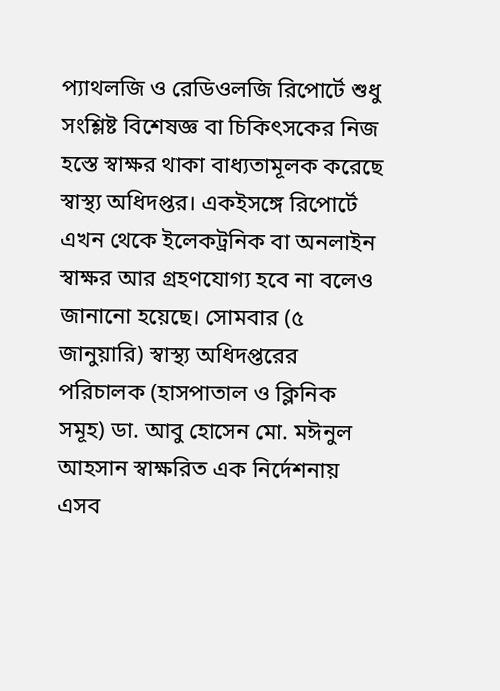প্যাথলজি ও রেডিওলজি রিপোর্টে শুধু সংশ্লিষ্ট বিশেষজ্ঞ বা চিকিৎসকের নিজ হস্তে স্বাক্ষর থাকা বাধ্যতামূলক করেছে স্বাস্থ্য অধিদপ্তর। একইসঙ্গে রিপোর্টে এখন থেকে ইলেকট্রনিক বা অনলাইন স্বাক্ষর আর গ্রহণযোগ্য হবে না বলেও জানানো হয়েছে। সোমবার (৫ জানুয়ারি) স্বাস্থ্য অধিদপ্তরের পরিচালক (হাসপাতাল ও ক্লিনিক সমূহ) ডা. আবু হোসেন মো. মঈনুল আহসান স্বাক্ষরিত এক নির্দেশনায় এসব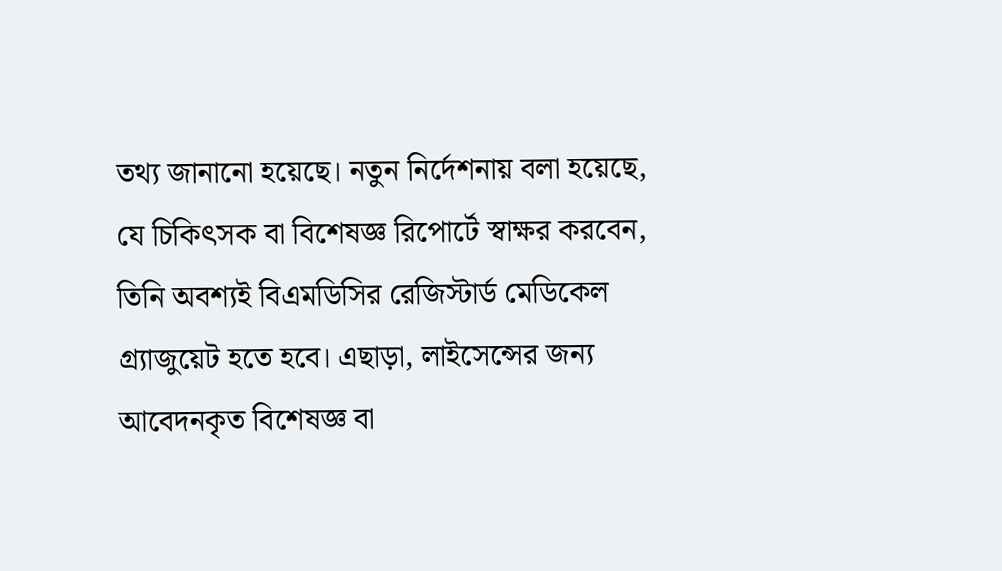তথ্য জানানো হয়েছে। নতুন নির্দেশনায় বলা হয়েছে, যে চিকিৎসক বা বিশেষজ্ঞ রিপোর্টে স্বাক্ষর করবেন, তিনি অবশ্যই বিএমডিসির রেজিস্টার্ড মেডিকেল গ্র্যাজুয়েট হতে হবে। এছাড়া, লাইসেন্সের জন্য আবেদনকৃত বিশেষজ্ঞ বা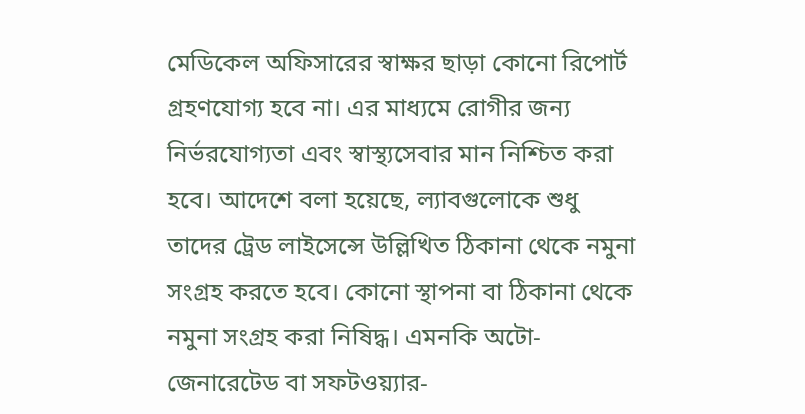মেডিকেল অফিসারের স্বাক্ষর ছাড়া কোনো রিপোর্ট গ্রহণযোগ্য হবে না। এর মাধ্যমে রোগীর জন্য নির্ভরযোগ্যতা এবং স্বাস্থ্যসেবার মান নিশ্চিত করা হবে। আদেশে বলা হয়েছে, ল্যাবগুলোকে শুধু তাদের ট্রেড লাইসেন্সে উল্লিখিত ঠিকানা থেকে নমুনা সংগ্রহ করতে হবে। কোনো স্থাপনা বা ঠিকানা থেকে নমুনা সংগ্রহ করা নিষিদ্ধ। এমনকি অটো-জেনারেটেড বা সফটওয়্যার-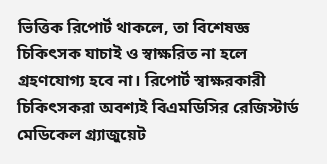ভিত্তিক রিপোর্ট থাকলে, তা বিশেষজ্ঞ চিকিৎসক যাচাই ও স্বাক্ষরিত না হলে গ্রহণযোগ্য হবে না। রিপোর্ট স্বাক্ষরকারী চিকিৎসকরা অবশ্যই বিএমডিসির রেজিস্টার্ড মেডিকেল গ্র্যাজুয়েট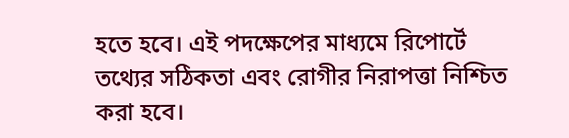হতে হবে। এই পদক্ষেপের মাধ্যমে রিপোর্টে তথ্যের সঠিকতা এবং রোগীর নিরাপত্তা নিশ্চিত করা হবে।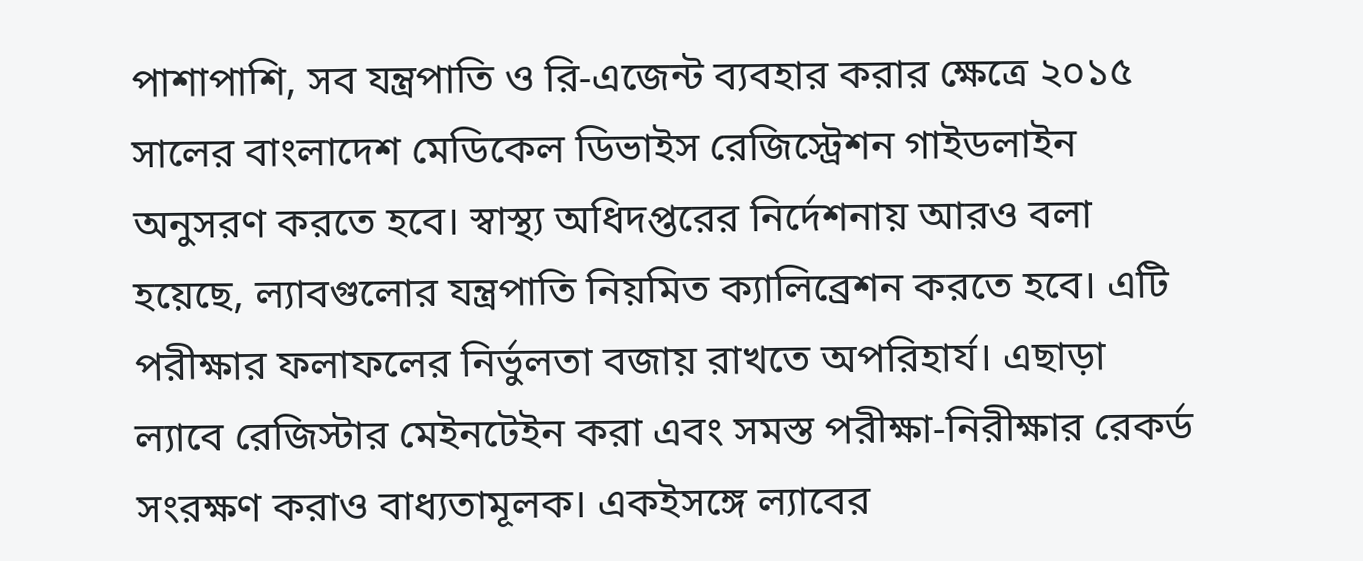পাশাপাশি, সব যন্ত্রপাতি ও রি-এজেন্ট ব্যবহার করার ক্ষেত্রে ২০১৫ সালের বাংলাদেশ মেডিকেল ডিভাইস রেজিস্ট্রেশন গাইডলাইন অনুসরণ করতে হবে। স্বাস্থ্য অধিদপ্তরের নির্দেশনায় আরও বলা হয়েছে, ল্যাবগুলোর যন্ত্রপাতি নিয়মিত ক্যালিব্রেশন করতে হবে। এটি পরীক্ষার ফলাফলের নির্ভুলতা বজায় রাখতে অপরিহার্য। এছাড়া ল্যাবে রেজিস্টার মেইনটেইন করা এবং সমস্ত পরীক্ষা-নিরীক্ষার রেকর্ড সংরক্ষণ করাও বাধ্যতামূলক। একইসঙ্গে ল্যাবের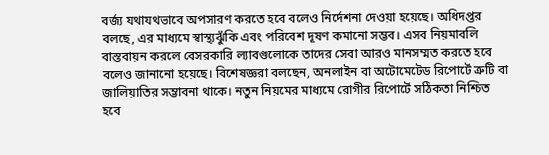বর্জ্য যথাযথভাবে অপসারণ করতে হবে বলেও নির্দেশনা দেওয়া হয়েছে। অধিদপ্তর বলছে, এর মাধ্যমে স্বাস্থ্যঝুঁকি এবং পরিবেশ দূষণ কমানো সম্ভব। এসব নিয়মাবলি বাস্তবায়ন করলে বেসরকারি ল্যাবগুলোকে তাদের সেবা আরও মানসম্মত করতে হবে বলেও জানানো হয়েছে। বিশেষজ্ঞরা বলছেন, অনলাইন বা অটোমেটেড রিপোর্টে ত্রুটি বা জালিয়াতির সম্ভাবনা থাকে। নতুন নিয়মের মাধ্যমে রোগীর রিপোর্টে সঠিকতা নিশ্চিত হবে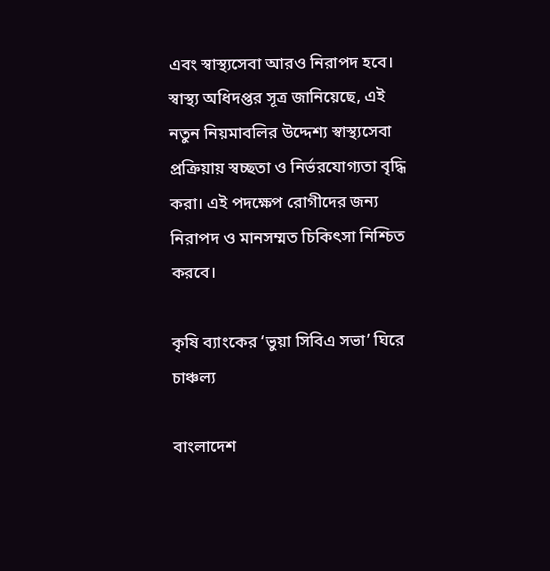এবং স্বাস্থ্যসেবা আরও নিরাপদ হবে। স্বাস্থ্য অধিদপ্তর সূত্র জানিয়েছে, এই নতুন নিয়মাবলির উদ্দেশ্য স্বাস্থ্যসেবা প্রক্রিয়ায় স্বচ্ছতা ও নির্ভরযোগ্যতা বৃদ্ধি করা। এই পদক্ষেপ রোগীদের জন্য নিরাপদ ও মানসম্মত চিকিৎসা নিশ্চিত করবে।

কৃষি ব্যাংকের ‘ভুয়া সিবিএ সভা’ ঘিরে চাঞ্চল্য

বাংলাদেশ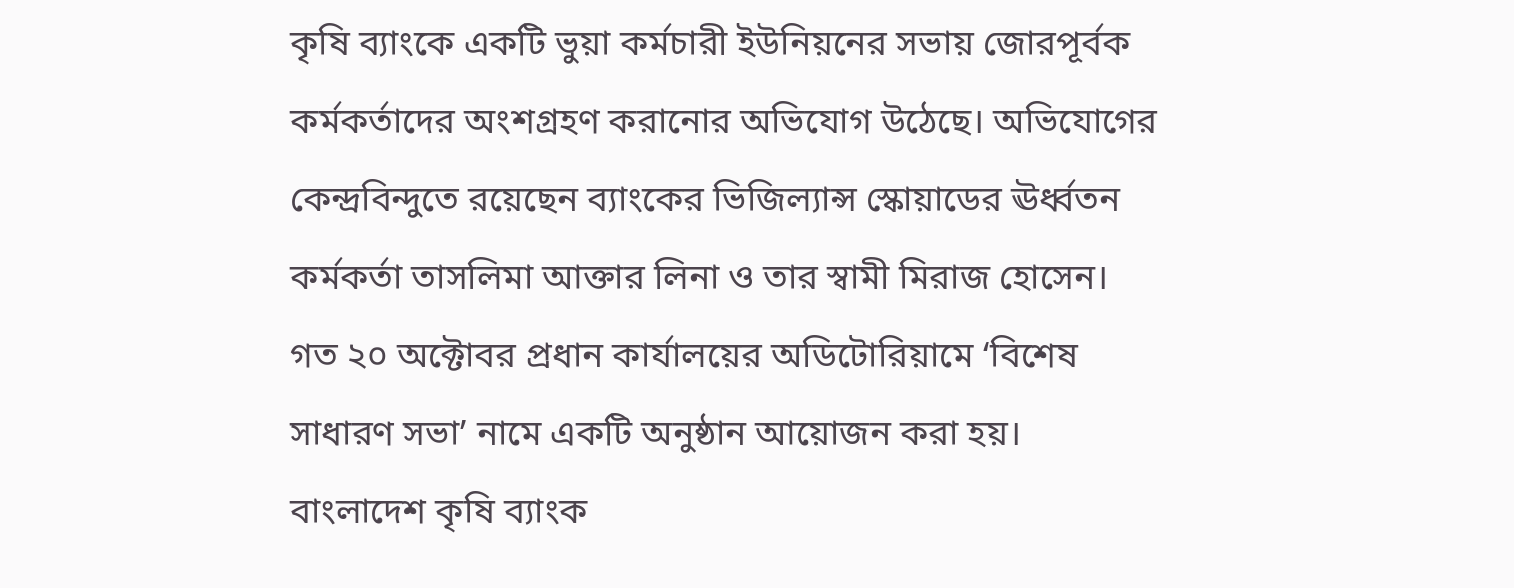কৃষি ব্যাংকে একটি ভুয়া কর্মচারী ইউনিয়নের সভায় জোরপূর্বক কর্মকর্তাদের অংশগ্রহণ করানোর অভিযোগ উঠেছে। অভিযোগের কেন্দ্রবিন্দুতে রয়েছেন ব্যাংকের ভিজিল্যান্স স্কোয়াডের ঊর্ধ্বতন কর্মকর্তা তাসলিমা আক্তার লিনা ও তার স্বামী মিরাজ হোসেন। গত ২০ অক্টোবর প্রধান কার্যালয়ের অডিটোরিয়ামে ‘বিশেষ সাধারণ সভা’ নামে একটি অনুষ্ঠান আয়োজন করা হয়। বাংলাদেশ কৃষি ব্যাংক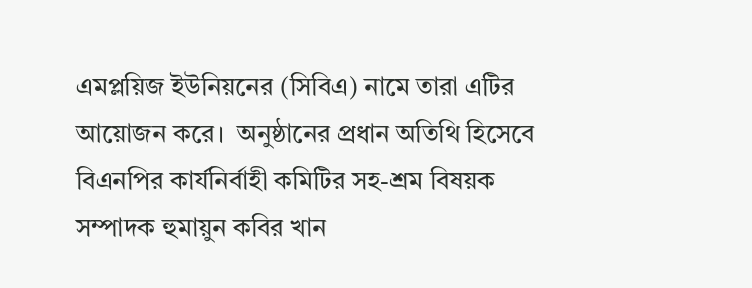এমপ্লয়িজ ইউনিয়নের (সিবিএ) নামে তারা এটির আয়োজন করে।  অনুষ্ঠানের প্রধান অতিথি হিসেবে বিএনপির কার্যনির্বাহী কমিটির সহ-শ্রম বিষয়ক সম্পাদক হুমায়ুন কবির খান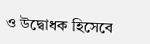ও উদ্বোধক হিসেবে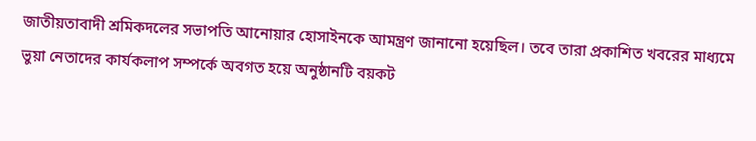জাতীয়তাবাদী শ্রমিকদলের সভাপতি আনোয়ার হোসাইনকে আমন্ত্রণ জানানো হয়েছিল। তবে তারা প্রকাশিত খবরের মাধ্যমে ভুয়া নেতাদের কার্যকলাপ সম্পর্কে অবগত হয়ে অনুষ্ঠানটি বয়কট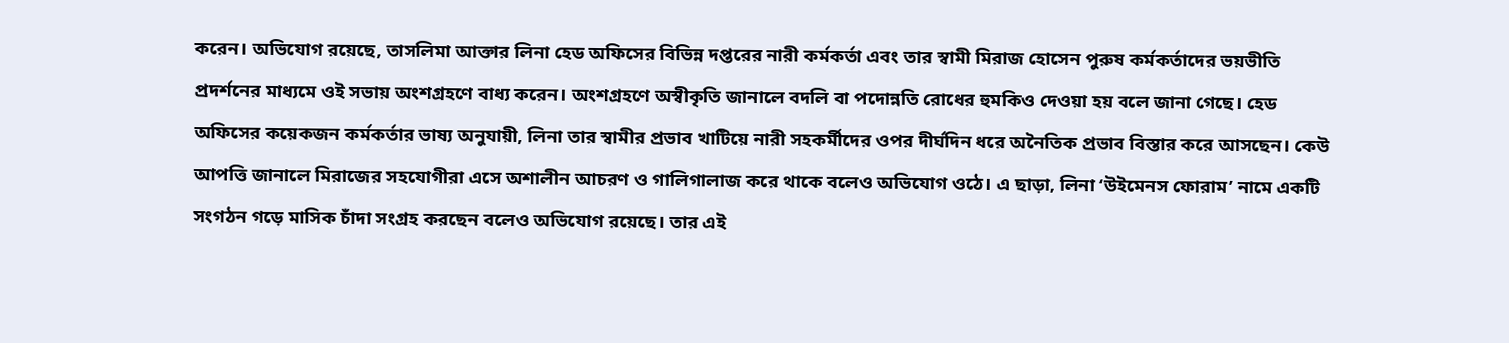করেন। অভিযোগ রয়েছে, তাসলিমা আক্তার লিনা হেড অফিসের বিভিন্ন দপ্তরের নারী কর্মকর্তা এবং তার স্বামী মিরাজ হোসেন পুরুষ কর্মকর্তাদের ভয়ভীতি প্রদর্শনের মাধ্যমে ওই সভায় অংশগ্রহণে বাধ্য করেন। অংশগ্রহণে অস্বীকৃতি জানালে বদলি বা পদোন্নতি রোধের হুমকিও দেওয়া হয় বলে জানা গেছে। হেড অফিসের কয়েকজন কর্মকর্তার ভাষ্য অনুযায়ী, লিনা তার স্বামীর প্রভাব খাটিয়ে নারী সহকর্মীদের ওপর দীর্ঘদিন ধরে অনৈতিক প্রভাব বিস্তার করে আসছেন। কেউ আপত্তি জানালে মিরাজের সহযোগীরা এসে অশালীন আচরণ ও গালিগালাজ করে থাকে বলেও অভিযোগ ওঠে। এ ছাড়া, লিনা ‘উইমেনস ফোরাম’ নামে একটি সংগঠন গড়ে মাসিক চাঁদা সংগ্রহ করছেন বলেও অভিযোগ রয়েছে। তার এই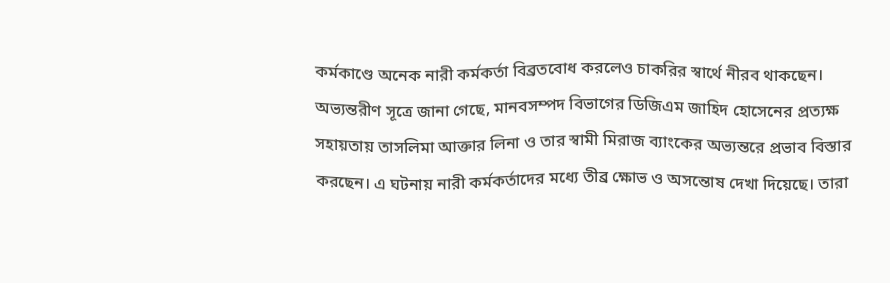কর্মকাণ্ডে অনেক নারী কর্মকর্তা বিব্রতবোধ করলেও চাকরির স্বার্থে নীরব থাকছেন। অভ্যন্তরীণ সূত্রে জানা গেছে, মানবসম্পদ বিভাগের ডিজিএম জাহিদ হোসেনের প্রত্যক্ষ সহায়তায় তাসলিমা আক্তার লিনা ও তার স্বামী মিরাজ ব্যাংকের অভ্যন্তরে প্রভাব বিস্তার করছেন। এ ঘটনায় নারী কর্মকর্তাদের মধ্যে তীব্র ক্ষোভ ও অসন্তোষ দেখা দিয়েছে। তারা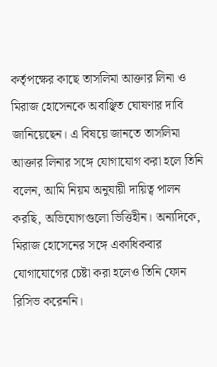কর্তৃপক্ষের কাছে তাসলিমা আক্তার লিনা ও মিরাজ হোসেনকে অবাঞ্ছিত ঘোষণার দাবি জানিয়েছেন। এ বিষয়ে জানতে তাসলিমা আক্তার লিনার সঙ্গে যোগাযোগ করা হলে তিনি বলেন, আমি নিয়ম অনুযায়ী দায়িত্ব পালন করছি, অভিযোগগুলো ভিত্তিহীন। অন্যদিকে, মিরাজ হোসেনের সঙ্গে একাধিকবার যোগাযোগের চেষ্টা করা হলেও তিনি ফোন রিসিভ করেননি।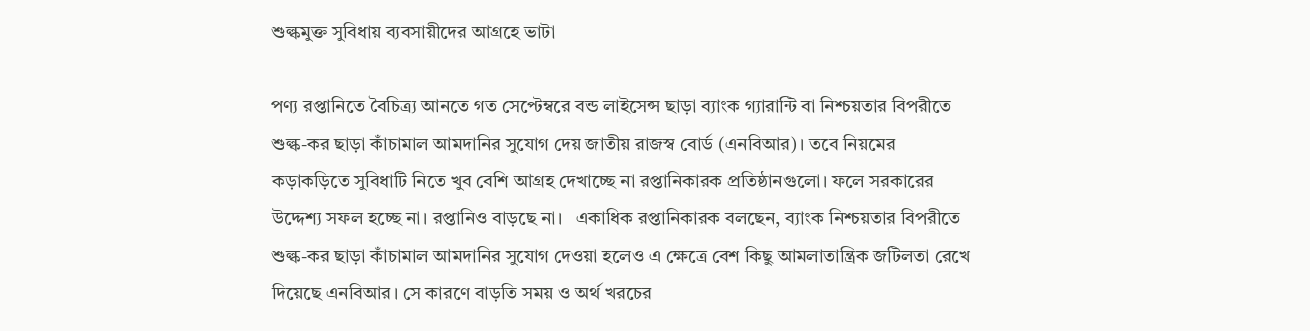শুল্কমুক্ত সুবিধায় ব্যবসায়ীদের আগ্রহে ভাটা

পণ্য রপ্তানিতে বৈচিত্র্য আনতে গত সেপ্টেম্বরে বন্ড লাইসেন্স ছাড়া ব্যাংক গ্যারান্টি বা নিশ্চয়তার বিপরীতে শুল্ক-কর ছাড়া কাঁচামাল আমদানির সুযোগ দেয় জাতীয় রাজস্ব বোর্ড (এনবিআর)। তবে নিয়মের কড়াকড়িতে সুবিধাটি নিতে খুব বেশি আগ্রহ দেখাচ্ছে না রপ্তানিকারক প্রতিষ্ঠানগুলো। ফলে সরকারের উদ্দেশ্য সফল হচ্ছে না। রপ্তানিও বাড়ছে না।   একাধিক রপ্তানিকারক বলছেন, ব্যাংক নিশ্চয়তার বিপরীতে শুল্ক-কর ছাড়া কাঁচামাল আমদানির সুযোগ দেওয়া হলেও এ ক্ষেত্রে বেশ কিছু আমলাতান্ত্রিক জটিলতা রেখে দিয়েছে এনবিআর। সে কারণে বাড়তি সময় ও অর্থ খরচের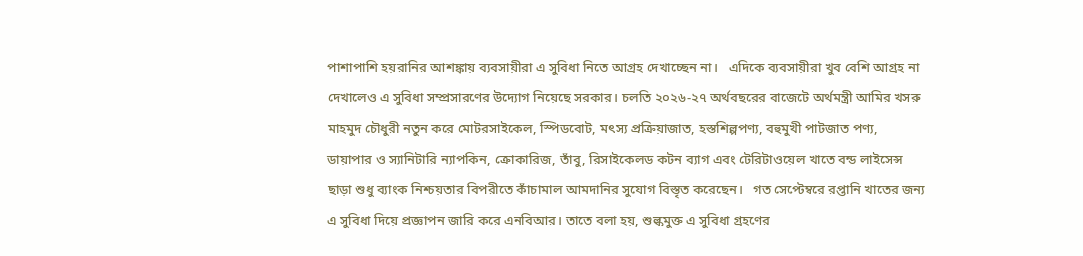পাশাপাশি হয়রানির আশঙ্কায় ব্যবসায়ীরা এ সুবিধা নিতে আগ্রহ দেখাচ্ছেন না।   এদিকে ব্যবসায়ীরা খুব বেশি আগ্রহ না দেখালেও এ সুবিধা সম্প্রসারণের উদ্যোগ নিয়েছে সরকার। চলতি ২০২৬-২৭ অর্থবছরের বাজেটে অর্থমন্ত্রী আমির খসরু মাহমুদ চৌধুরী নতুন করে মোটরসাইকেল, স্পিডবোট, মৎস্য প্রক্রিয়াজাত, হস্তশিল্পপণ্য, বহুমুখী পাটজাত পণ্য, ডায়াপার ও স্যানিটারি ন্যাপকিন, ক্রোকারিজ, তাঁবু, রিসাইকেলড কটন ব্যাগ এবং টেরিটাওয়েল খাতে বন্ড লাইসেন্স ছাড়া শুধু ব্যাংক নিশ্চয়তার বিপরীতে কাঁচামাল আমদানির সুযোগ বিস্তৃত করেছেন।   গত সেপ্টেম্বরে রপ্তানি খাতের জন্য এ সুবিধা দিয়ে প্রজ্ঞাপন জারি করে এনবিআর। তাতে বলা হয়, শুল্কমুক্ত এ সুবিধা গ্রহণের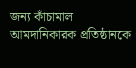জন্য কাঁচামাল আমদানিকারক প্রতিষ্ঠানকে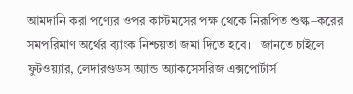আমদানি করা পণ্যের ওপর কাস্টমসের পক্ষ থেকে নিরূপিত শুল্ক–করের সমপরিমাণ অর্থের ব্যাংক নিশ্চয়তা জমা দিতে হবে।   জানতে চাইলে ফুটওয়্যার, লেদারগুডস অ্যান্ড অ্যাকসেসরিজ এক্সপোর্টার্স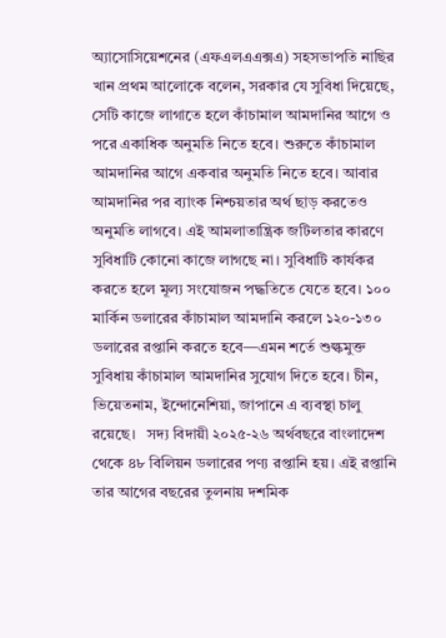অ্যাসোসিয়েশনের (এফএলএএক্সএ) সহসভাপতি নাছির খান প্রথম আলোকে বলেন, সরকার যে সুবিধা দিয়েছে, সেটি কাজে লাগাতে হলে কাঁচামাল আমদানির আগে ও পরে একাধিক অনুমতি নিতে হবে। শুরুতে কাঁচামাল আমদানির আগে একবার অনুমতি নিতে হবে। আবার আমদানির পর ব্যাংক নিশ্চয়তার অর্থ ছাড় করতেও অনুমতি লাগবে। এই আমলাতান্ত্রিক জটিলতার কারণে সুবিধাটি কোনো কাজে লাগছে না। সুবিধাটি কার্যকর করতে হলে মূল্য সংযোজন পদ্ধতিতে যেতে হবে। ১০০ মার্কিন ডলারের কাঁচামাল আমদানি করলে ১২০-১৩০ ডলারের রপ্তানি করতে হবে—এমন শর্তে শুল্কমুক্ত সুবিধায় কাঁচামাল আমদানির সুযোগ দিতে হবে। চীন, ভিয়েতনাম, ইন্দোনেশিয়া, জাপানে এ ব্যবস্থা চালু রয়েছে।   সদ্য বিদায়ী ২০২৫-২৬ অর্থবছরে বাংলাদেশ থেকে ৪৮ বিলিয়ন ডলারের পণ্য রপ্তানি হয়। এই রপ্তানি তার আগের বছরের তুলনায় দশমিক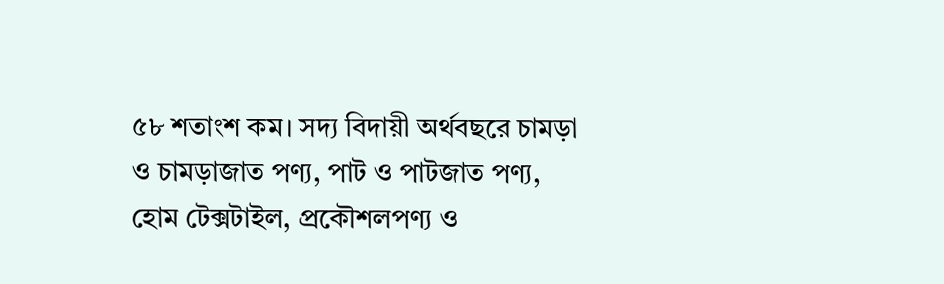৫৮ শতাংশ কম। সদ্য বিদায়ী অর্থবছরে চামড়া ও চামড়াজাত পণ্য, পাট ও পাটজাত পণ্য, হোম টেক্সটাইল, প্রকৌশলপণ্য ও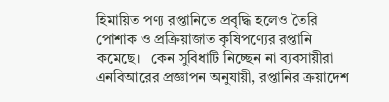হিমায়িত পণ্য রপ্তানিতে প্রবৃদ্ধি হলেও তৈরি পোশাক ও প্রক্রিয়াজাত কৃষিপণ্যের রপ্তানি কমেছে।   কেন সুবিধাটি নিচ্ছেন না ব্যবসায়ীরা এনবিআরের প্রজ্ঞাপন অনুযায়ী, রপ্তানির ক্রয়াদেশ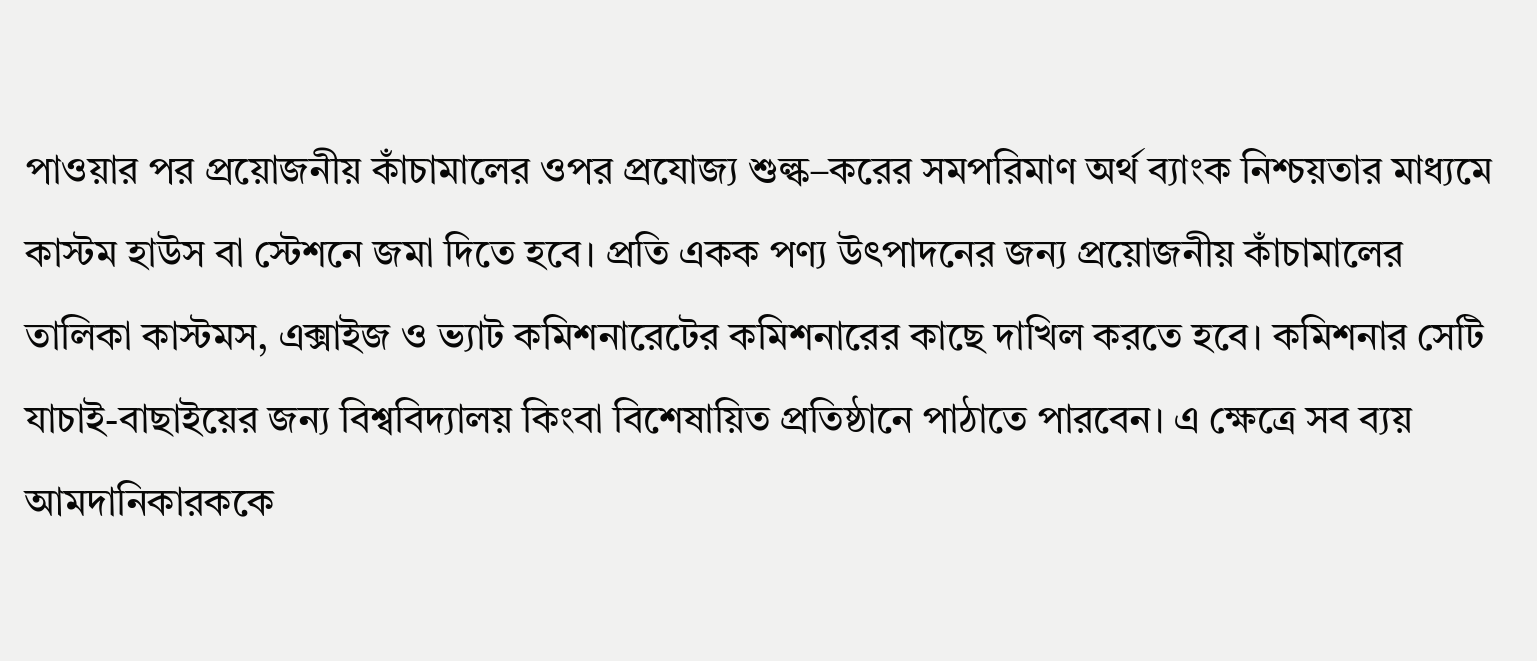পাওয়ার পর প্রয়োজনীয় কাঁচামালের ওপর প্রযোজ্য শুল্ক–করের সমপরিমাণ অর্থ ব্যাংক নিশ্চয়তার মাধ্যমে কাস্টম হাউস বা স্টেশনে জমা দিতে হবে। প্রতি একক পণ্য উৎপাদনের জন্য প্রয়োজনীয় কাঁচামালের তালিকা কাস্টমস, এক্সাইজ ও ভ্যাট কমিশনারেটের কমিশনারের কাছে দাখিল করতে হবে। কমিশনার সেটি যাচাই-বাছাইয়ের জন্য বিশ্ববিদ্যালয় কিংবা বিশেষায়িত প্রতিষ্ঠানে পাঠাতে পারবেন। এ ক্ষেত্রে সব ব্যয় আমদানিকারককে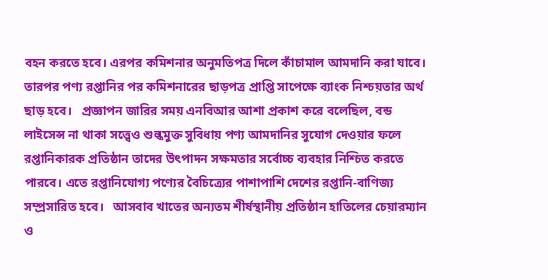বহন করতে হবে। এরপর কমিশনার অনুমতিপত্র দিলে কাঁচামাল আমদানি করা যাবে। তারপর পণ্য রপ্তানির পর কমিশনারের ছাড়পত্র প্রাপ্তি সাপেক্ষে ব্যাংক নিশ্চয়তার অর্থ ছাড় হবে।   প্রজ্ঞাপন জারির সময় এনবিআর আশা প্রকাশ করে বলেছিল, বন্ড লাইসেন্স না থাকা সত্ত্বেও শুল্কমুক্ত সুবিধায় পণ্য আমদানির সুযোগ দেওয়ার ফলে রপ্তানিকারক প্রতিষ্ঠান তাদের উৎপাদন সক্ষমতার সর্বোচ্চ ব্যবহার নিশ্চিত করতে পারবে। এতে রপ্তানিযোগ্য পণ্যের বৈচিত্র্যের পাশাপাশি দেশের রপ্তানি-বাণিজ্য সম্প্রসারিত হবে।   আসবাব খাতের অন্যতম শীর্ষস্থানীয় প্রতিষ্ঠান হাতিলের চেয়ারম্যান ও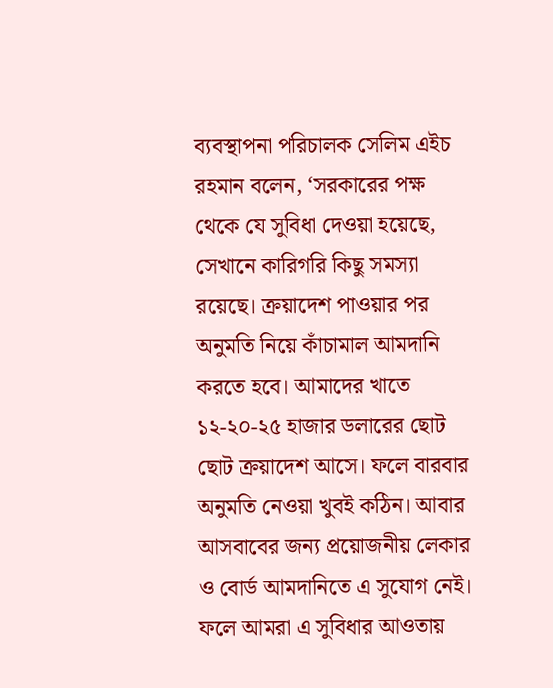ব্যবস্থাপনা পরিচালক সেলিম এইচ রহমান বলেন, ‘সরকারের পক্ষ থেকে যে সুবিধা দেওয়া হয়েছে, সেখানে কারিগরি কিছু সমস্যা রয়েছে। ক্রয়াদেশ পাওয়ার পর অনুমতি নিয়ে কাঁচামাল আমদানি করতে হবে। আমাদের খাতে ১২-২০-২৫ হাজার ডলারের ছোট ছোট ক্রয়াদেশ আসে। ফলে বারবার অনুমতি নেওয়া খুবই কঠিন। আবার আসবাবের জন্য প্রয়োজনীয় লেকার ও বোর্ড আমদানিতে এ সুযোগ নেই। ফলে আমরা এ সুবিধার আওতায়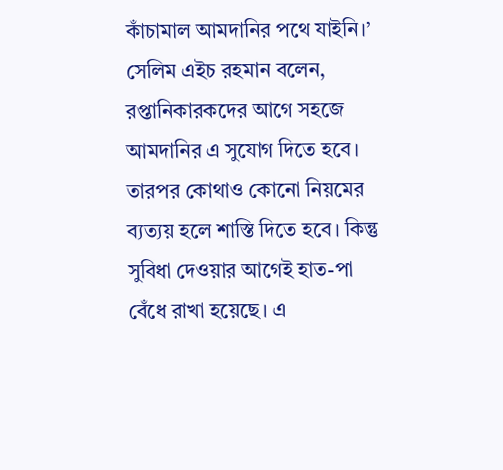কাঁচামাল আমদানির পথে যাইনি।’   সেলিম এইচ রহমান বলেন, রপ্তানিকারকদের আগে সহজে আমদানির এ সুযোগ দিতে হবে। তারপর কোথাও কোনো নিয়মের ব্যত্যয় হলে শাস্তি দিতে হবে। কিন্তু সুবিধা দেওয়ার আগেই হাত-পা বেঁধে রাখা হয়েছে। এ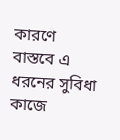কারণে বাস্তবে এ ধরনের সুবিধা কাজে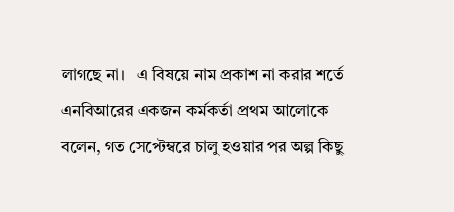লাগছে না।   এ বিষয়ে নাম প্রকাশ না করার শর্তে এনবিআরের একজন কর্মকর্তা প্রথম আলোকে বলেন, গত সেপ্টেম্বরে চালু হওয়ার পর অল্প কিছু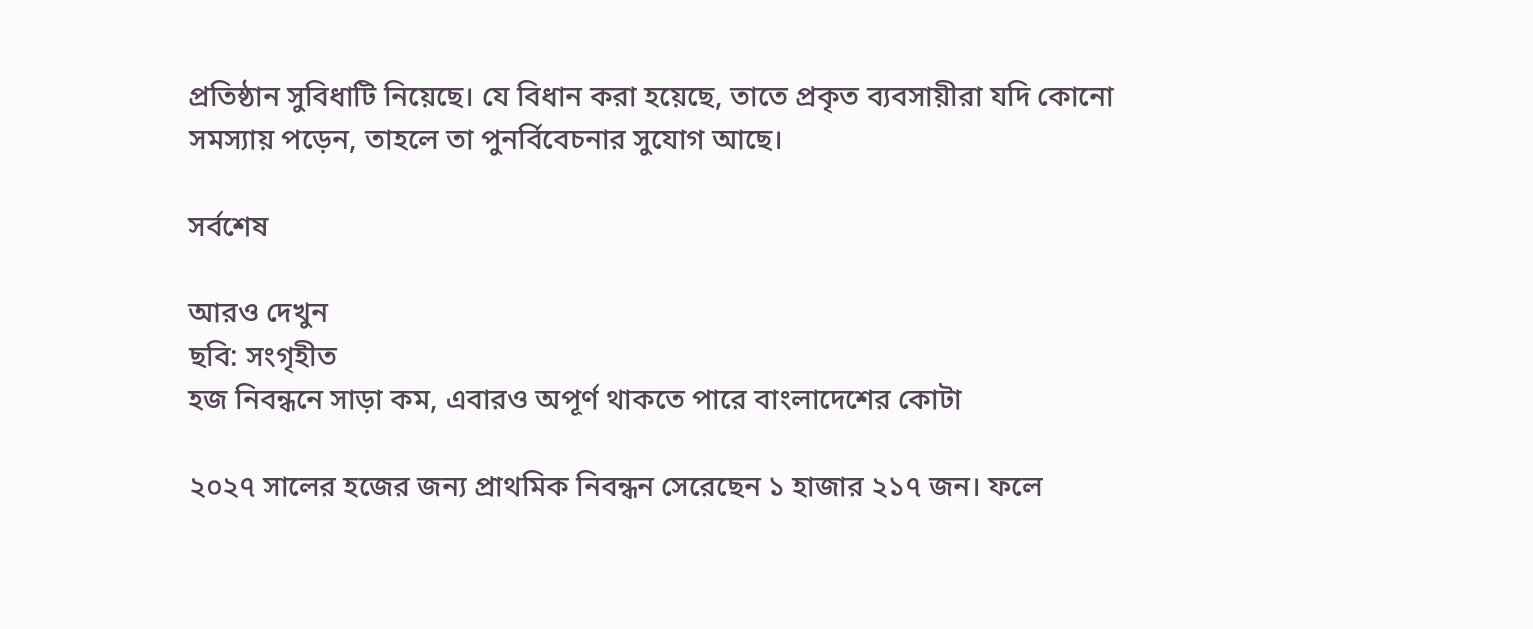প্রতিষ্ঠান সুবিধাটি নিয়েছে। যে বিধান করা হয়েছে, তাতে প্রকৃত ব্যবসায়ীরা যদি কোনো সমস্যায় পড়েন, তাহলে তা পুনর্বিবেচনার সুযোগ আছে।

সর্বশেষ

আরও দেখুন
ছবি: সংগৃহীত
হজ নিবন্ধনে সাড়া কম, এবারও অপূর্ণ থাকতে পারে বাংলাদেশের কোটা

২০২৭ সালের হজের জন্য প্রাথমিক নিবন্ধন সেরেছেন ১ হাজার ২১৭ জন। ফলে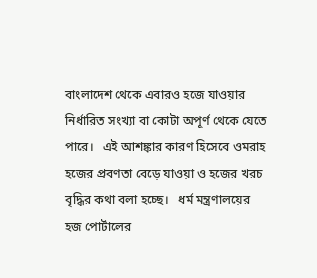বাংলাদেশ থেকে এবারও হজে যাওয়ার নির্ধারিত সংখ্যা বা কোটা অপূর্ণ থেকে যেতে পারে।   এই আশঙ্কার কারণ হিসেবে ওমরাহ হজের প্রবণতা বেড়ে যাওয়া ও হজের খরচ বৃদ্ধির কথা বলা হচ্ছে।   ধর্ম মন্ত্রণালয়ের হজ পোর্টালের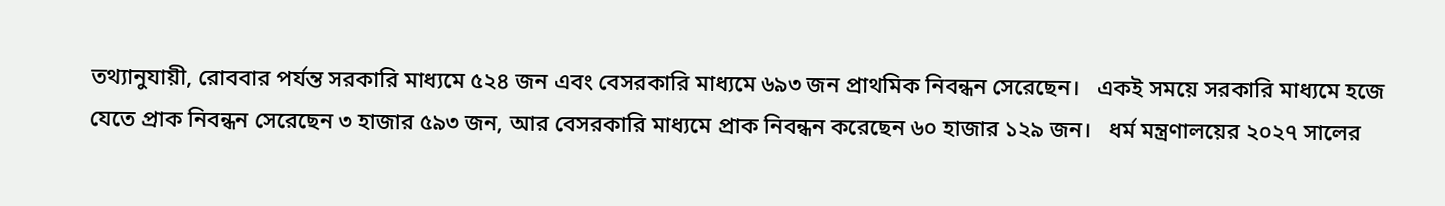তথ্যানুযায়ী, রোববার পর্যন্ত সরকারি মাধ্যমে ৫২৪ জন এবং বেসরকারি মাধ্যমে ৬৯৩ জন প্রাথমিক নিবন্ধন সেরেছেন।   একই সময়ে সরকারি মাধ্যমে হজে যেতে প্রাক নিবন্ধন সেরেছেন ৩ হাজার ৫৯৩ জন, আর বেসরকারি মাধ্যমে প্রাক নিবন্ধন করেছেন ৬০ হাজার ১২৯ জন।   ধর্ম মন্ত্রণালয়ের ২০২৭ সালের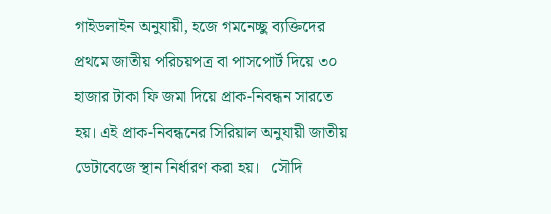গাইডলাইন অনুযায়ী, হজে গমনেচ্ছু ব্যক্তিদের প্রথমে জাতীয় পরিচয়পত্র বা পাসপোর্ট দিয়ে ৩০ হাজার টাকা ফি জমা দিয়ে প্রাক-নিবন্ধন সারতে হয়। এই প্রাক-নিবন্ধনের সিরিয়াল অনুযায়ী জাতীয় ডেটাবেজে স্থান নির্ধারণ করা হয়।   সৌদি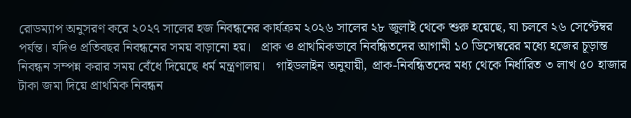রোডম্যাপ অনুসরণ করে ২০২৭ সালের হজ নিবন্ধনের কার্যক্রম ২০২৬ সালের ২৮ জুলাই থেকে শুরু হয়েছে, যা চলবে ২৬ সেপ্টেম্বর পর্যন্ত। যদিও প্রতিবছর নিবন্ধনের সময় বাড়ানো হয়।   প্রাক ও প্রাথমিকভাবে নিবন্ধিতদের আগামী ১০ ডিসেম্বরের মধ্যে হজের চূড়ান্ত নিবন্ধন সম্পন্ন করার সময় বেঁধে দিয়েছে ধর্ম মন্ত্রণালয়।   গাইডলাইন অনুযায়ী, প্রাক-নিবন্ধিতদের মধ্য থেকে নির্ধারিত ৩ লাখ ৫০ হাজার টাকা জমা দিয়ে প্রাথমিক নিবন্ধন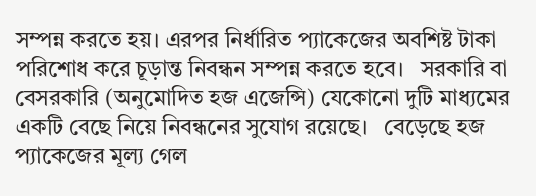সম্পন্ন করতে হয়। এরপর নির্ধারিত প্যাকেজের অবশিষ্ট টাকা পরিশোধ করে চূড়ান্ত নিবন্ধন সম্পন্ন করতে হবে।   সরকারি বা বেসরকারি (অনুমোদিত হজ এজেন্সি) যেকোনো দুটি মাধ্যমের একটি বেছে নিয়ে নিবন্ধনের সুযোগ রয়েছে।   বেড়েছে হজ প্যাকেজের মূল্য গেল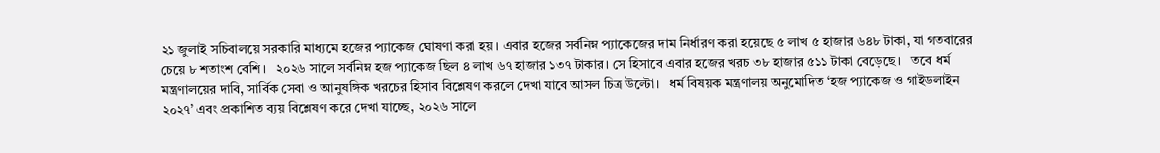২১ জুলাই সচিবালয়ে সরকারি মাধ্যমে হজের প্যাকেজ ঘোষণা করা হয়। এবার হজের সর্বনিম্ন প্যাকেজের দাম নির্ধারণ করা হয়েছে ৫ লাখ ৫ হাজার ৬৪৮ টাকা, যা গতবারের চেয়ে ৮ শতাংশ বেশি।   ২০২৬ সালে সর্বনিম্ন হজ প্যাকেজ ছিল ৪ লাখ ৬৭ হাজার ১৩৭ টাকার। সে হিসাবে এবার হজের খরচ ৩৮ হাজার ৫১১ টাকা বেড়েছে।   তবে ধর্ম মন্ত্রণালয়ের দাবি, সার্বিক সেবা ও আনুষঙ্গিক খরচের হিসাব বিশ্লেষণ করলে দেখা যাবে আসল চিত্র উল্টো।   ধর্ম বিষয়ক মন্ত্রণালয় অনুমোদিত ‘হজ প্যাকেজ ও গাইডলাইন ২০২৭’ এবং প্রকাশিত ব্যয় বিশ্লেষণ করে দেখা যাচ্ছে, ২০২৬ সালে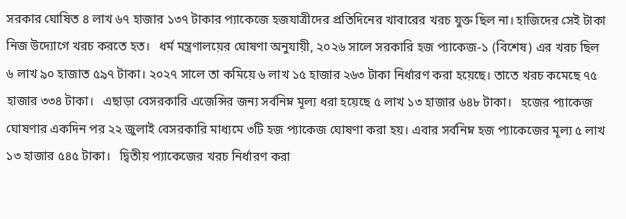সরকার ঘোষিত ৪ লাখ ৬৭ হাজার ১৩৭ টাকার প্যাকেজে হজযাত্রীদের প্রতিদিনের খাবারের খরচ যুক্ত ছিল না। হাজিদের সেই টাকা নিজ উদ্যোগে খরচ করতে হত।   ধর্ম মন্ত্রণালয়ের ঘোষণা অনুযায়ী, ২০২৬ সালে সরকারি হজ প্যাকেজ-১ (বিশেষ) এর খরচ ছিল ৬ লাখ ৯০ হাজাত ৫৯৭ টাকা। ২০২৭ সালে তা কমিয়ে ৬ লাখ ১৫ হাজার ২৬৩ টাকা নির্ধারণ করা হয়েছে। তাতে খরচ কমেছে ৭৫ হাজার ৩৩৪ টাকা।   এছাড়া বেসরকারি এজেন্সির জন্য সর্বনিম্ন মূল্য ধরা হয়েছে ৫ লাখ ১৩ হাজার ৬৪৮ টাকা।   হজের প্যাকেজ ঘোষণার একদিন পর ২২ জুলাই বেসরকারি মাধ্যমে ৩টি হজ প্যাকেজ ঘোষণা করা হয়। এবার সর্বনিম্ন হজ প্যাকেজের মূল্য ৫ লাখ ১৩ হাজার ৫৪৫ টাকা।   দ্বিতীয় প্যাকেজের খরচ নির্ধারণ করা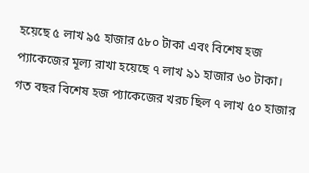হয়েছে ৫ লাখ ৯৫ হাজার ৫৮০ টাকা এবং বিশেষ হজ প্যাকেজের মূল্য রাখা হয়েছে ৭ লাখ ৯১ হাজার ৬০ টাকা।   গত বছর বিশেষ হজ প্যাকেজের খরচ ছিল ৭ লাখ ৫০ হাজার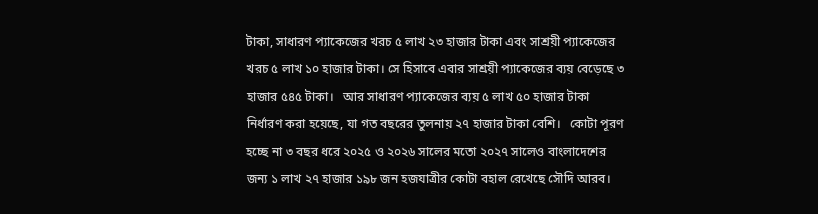টাকা, সাধারণ প্যাকেজের খরচ ৫ লাখ ২৩ হাজার টাকা এবং সাশ্রয়ী প্যাকেজের খরচ ৫ লাখ ১০ হাজার টাকা। সে হিসাবে এবার সাশ্রয়ী প্যাকেজের ব্যয় বেড়েছে ৩ হাজার ৫৪৫ টাকা।   আর সাধারণ প্যাকেজের ব্যয় ৫ লাখ ৫০ হাজার টাকা নির্ধারণ করা হয়েছে, যা গত বছরের তুলনায় ২৭ হাজার টাকা বেশি।   কোটা পূরণ হচ্ছে না ৩ বছর ধরে ২০২৫ ও ২০২৬ সালের মতো ২০২৭ সালেও বাংলাদেশের জন্য ১ লাখ ২৭ হাজার ১৯৮ জন হজযাত্রীর কোটা বহাল রেখেছে সৌদি আরব।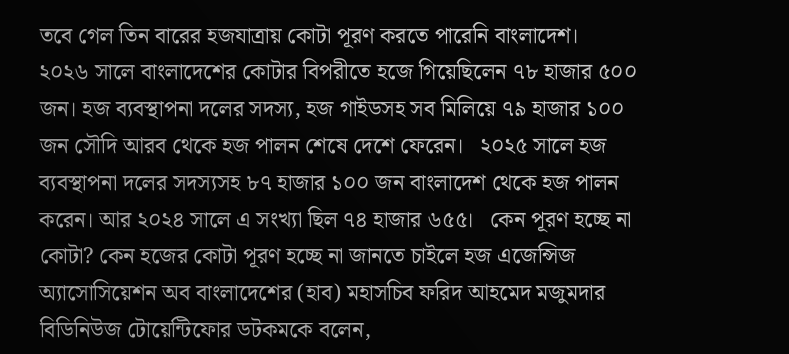তবে গেল তিন বারের হজযাত্রায় কোটা পূরণ করতে পারেনি বাংলাদেশ।   ২০২৬ সালে বাংলাদেশের কোটার বিপরীতে হজে গিয়েছিলেন ৭৮ হাজার ৫০০ জন। হজ ব্যবস্থাপনা দলের সদস্য, হজ গাইডসহ সব মিলিয়ে ৭৯ হাজার ১০০ জন সৌদি আরব থেকে হজ পালন শেষে দেশে ফেরেন।   ২০২৫ সালে হজ ব্যবস্থাপনা দলের সদস্যসহ ৮৭ হাজার ১০০ জন বাংলাদেশ থেকে হজ পালন করেন। আর ২০২৪ সালে এ সংখ্যা ছিল ৭৪ হাজার ৬৫৫।   কেন পূরণ হচ্ছে না কোটা? কেন হজের কোটা পূরণ হচ্ছে না জানতে চাইলে হজ এজেন্সিজ অ্যাসোসিয়েশন অব বাংলাদেশের (হাব) মহাসচিব ফরিদ আহমেদ মজুমদার বিডিনিউজ টোয়েন্টিফোর ডটকমকে বলেন,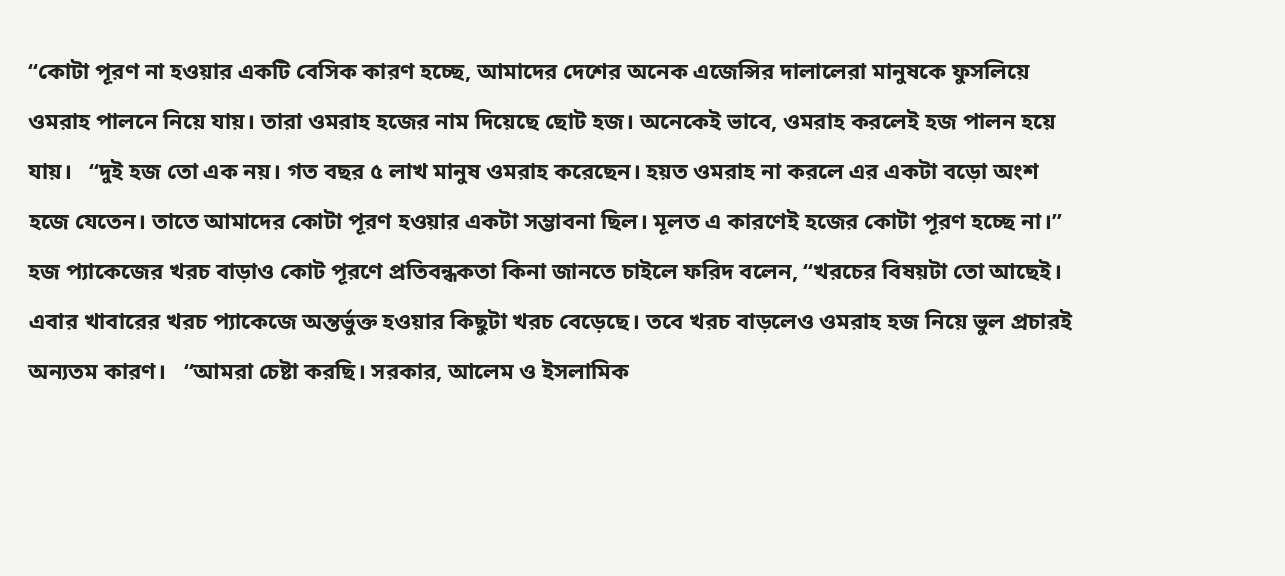“কোটা পূরণ না হওয়ার একটি বেসিক কারণ হচ্ছে, আমাদের দেশের অনেক এজেন্সির দালালেরা মানুষকে ফুসলিয়ে ওমরাহ পালনে নিয়ে যায়। তারা ওমরাহ হজের নাম দিয়েছে ছোট হজ। অনেকেই ভাবে, ওমরাহ করলেই হজ পালন হয়ে যায়।   “দুই হজ তো এক নয়। গত বছর ৫ লাখ মানুষ ওমরাহ করেছেন। হয়ত ওমরাহ না করলে এর একটা বড়ো অংশ হজে যেতেন। তাতে আমাদের কোটা পূরণ হওয়ার একটা সম্ভাবনা ছিল। মূলত এ কারণেই হজের কোটা পূরণ হচ্ছে না।”   হজ প্যাকেজের খরচ বাড়াও কোট পূরণে প্রতিবন্ধকতা কিনা জানতে চাইলে ফরিদ বলেন, “খরচের বিষয়টা তো আছেই। এবার খাবারের খরচ প্যাকেজে অন্তর্ভুক্ত হওয়ার কিছুটা খরচ বেড়েছে। তবে খরচ বাড়লেও ওমরাহ হজ নিয়ে ভুল প্রচারই অন্যতম কারণ।   “আমরা চেষ্টা করছি। সরকার, আলেম ও ইসলামিক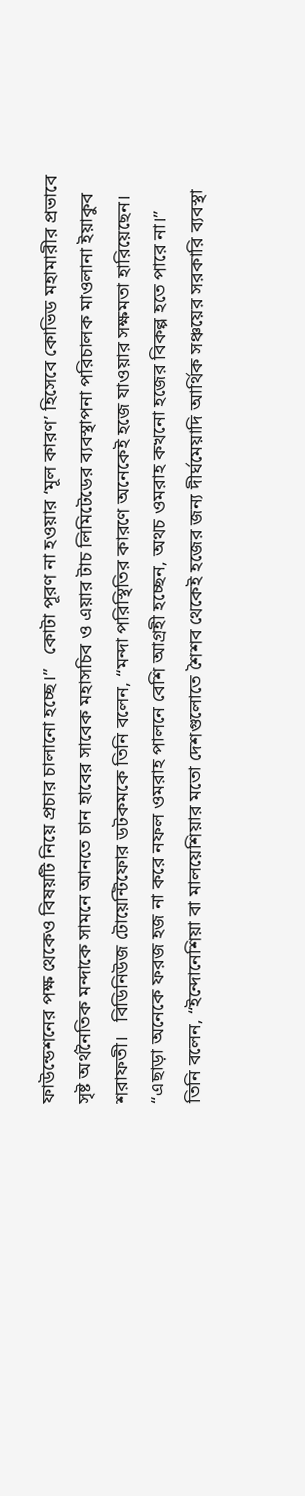ফাউন্ডেশনের পক্ষ থেকেও বিষয়টি নিয়ে প্রচার চালানো হচ্ছে।”   কোটা পূরণ না হওয়ার ‘মূল কারণ’ হিসেবে কোভিড মহামারীর প্রভাবে সৃষ্ট অর্থনৈতিক মন্দাকে সামনে আনতে চান হাবের সাবেক মহাসচিব ও এয়ার টাচ লিমিটেডের ব্যবস্থাপনা পরিচালক মাওলানা ইয়াকুব শরাফতী।   বিডিনিউজ টোয়েন্টিফোর ডটকমকে তিনি বলেন, “মন্দা পরিস্থিতির কারণে অনেকেই হজে যাওয়ার সক্ষমতা হারিয়েছেন।   “এছাড়া অনেকে ফরজ হজ না করে নফল ওমরাহ পালনে বেশি আগ্রহী হচ্ছেন, অথচ ওমরাহ কখনো হজের বিকল্প হতে পারে না।”   তিনি বলেন, “ইন্দোনেশিয়া বা মালয়েশিয়ার মতো দেশগুলোতে শৈশব থেকেই হজের জন্য দীর্ঘমেয়াদি আর্থিক সঞ্চয়ের সরকারি ব্যবস্থা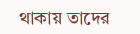থাকায় তাদের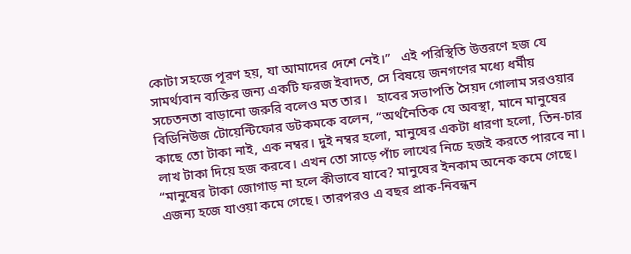কোটা সহজে পূরণ হয়, যা আমাদের দেশে নেই।”   এই পরিস্থিতি উত্তরণে হজ যে সামর্থ্যবান ব্যক্তির জন্য একটি ফরজ ইবাদত, সে বিষয়ে জনগণের মধ্যে ধর্মীয় সচেতনতা বাড়ানো জরুরি বলেও মত তার।   হাবের সভাপতি সৈয়দ গোলাম সরওয়ার বিডিনিউজ টোয়েন্টিফোর ডটকমকে বলেন, “অর্থনৈতিক যে অবস্থা, মানে মানুষের কাছে তো টাকা নাই, এক নম্বর। দুই নম্বর হলো, মানুষের একটা ধারণা হলো, তিন-চার লাখ টাকা দিয়ে হজ করবে। এখন তো সাড়ে পাঁচ লাখের নিচে হজই করতে পারবে না।   “মানুষের টাকা জোগাড় না হলে কীভাবে যাবে? মানুষের ইনকাম অনেক কমে গেছে। এজন্য হজে যাওয়া কমে গেছে। তারপরও এ বছর প্রাক-নিবন্ধন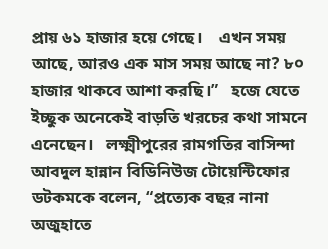প্রায় ৬১ হাজার হয়ে গেছে।    এখন সময় আছে, আরও এক মাস সময় আছে না? ৮০ হাজার থাকবে আশা করছি।”   হজে যেতে ইচ্ছুক অনেকেই বাড়তি খরচের কথা সামনে এনেছেন।   লক্ষ্মীপুরের রামগতির বাসিন্দা আবদুল হান্নান বিডিনিউজ টোয়েন্টিফোর ডটকমকে বলেন, “প্রত্যেক বছর নানা অজুহাতে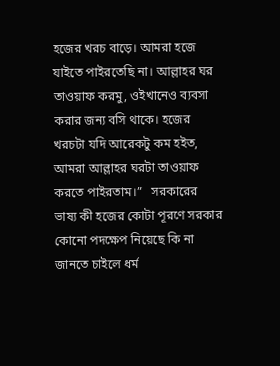হজের খরচ বাড়ে। আমরা হজে যাইতে পাইরতেছি না। আল্লাহর ঘর তাওয়াফ করমু, ওইখানেও ব্যবসা করার জন্য বসি থাকে। হজের খরচটা যদি আরেকটু কম হইত, আমরা আল্লাহর ঘরটা তাওয়াফ করতে পাইরতাম।”   সরকারের ভাষ্য কী হজের কোটা পূরণে সরকার কোনো পদক্ষেপ নিয়েছে কি না জানতে চাইলে ধর্ম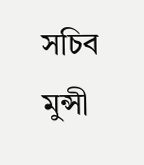সচিব মুন্সী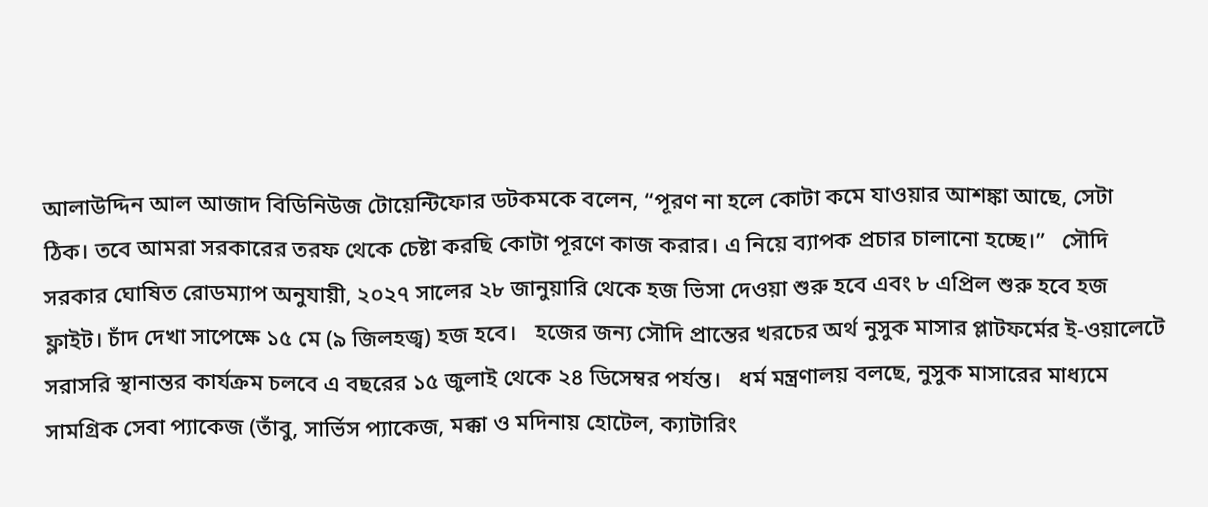আলাউদ্দিন আল আজাদ বিডিনিউজ টোয়েন্টিফোর ডটকমকে বলেন, “পূরণ না হলে কোটা কমে যাওয়ার আশঙ্কা আছে, সেটা ঠিক। তবে আমরা সরকারের তরফ থেকে চেষ্টা করছি কোটা পূরণে কাজ করার। এ নিয়ে ব্যাপক প্রচার চালানো হচ্ছে।”   সৌদি সরকার ঘোষিত রোডম্যাপ অনুযায়ী, ২০২৭ সালের ২৮ জানুয়ারি থেকে হজ ভিসা দেওয়া শুরু হবে এবং ৮ এপ্রিল শুরু হবে হজ ফ্লাইট। চাঁদ দেখা সাপেক্ষে ১৫ মে (৯ জিলহজ্ব) হজ হবে।   হজের জন্য সৌদি প্রান্তের খরচের অর্থ নুসুক মাসার প্লাটফর্মের ই-ওয়ালেটে সরাসরি স্থানান্তর কার্যক্রম চলবে এ বছরের ১৫ জুলাই থেকে ২৪ ডিসেম্বর পর্যন্ত।   ধর্ম মন্ত্রণালয় বলছে, নুসুক মাসারের মাধ্যমে সামগ্রিক সেবা প্যাকেজ (তাঁবু, সার্ভিস প্যাকেজ, মক্কা ও মদিনায় হোটেল, ক্যাটারিং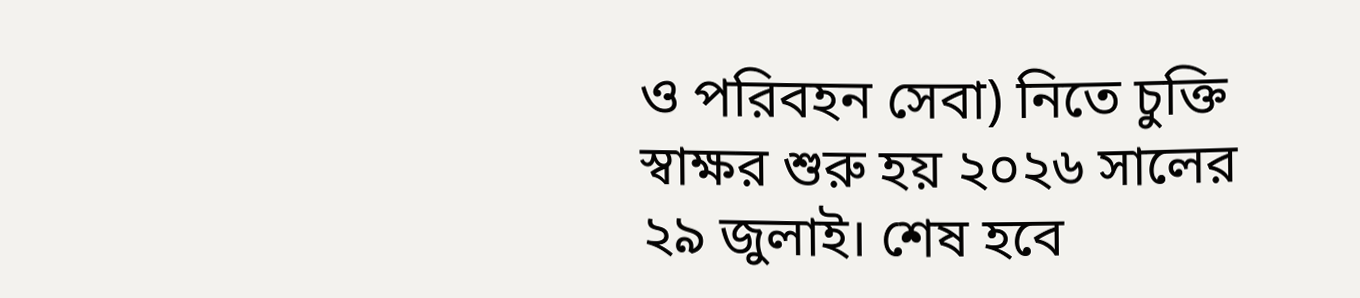ও পরিবহন সেবা) নিতে চুক্তি স্বাক্ষর শুরু হয় ২০২৬ সালের ২৯ জুলাই। শেষ হবে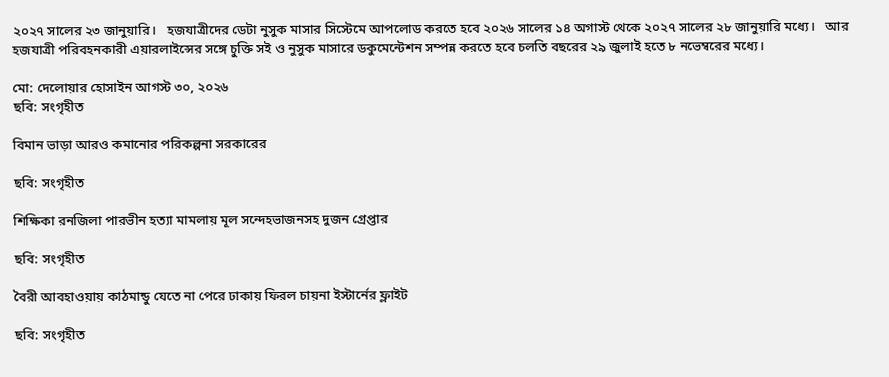২০২৭ সালের ২৩ জানুয়ারি।   হজযাত্রীদের ডেটা নুসুক মাসার সিস্টেমে আপলোড করতে হবে ২০২৬ সালের ১৪ অগাস্ট থেকে ২০২৭ সালের ২৮ জানুয়ারি মধ্যে।   আর হজযাত্রী পরিবহনকারী এয়ারলাইন্সের সঙ্গে চুক্তি সই ও নুসুক মাসারে ডকুমেন্টেশন সম্পন্ন করতে হবে চলতি বছরের ২৯ জুলাই হতে ৮ নভেম্বরের মধ্যে।

মো: দেলোয়ার হোসাইন আগস্ট ৩০, ২০২৬
ছবি: সংগৃহীত

বিমান ভাড়া আরও কমানোর পরিকল্পনা সরকারের

ছবি: সংগৃহীত

শিক্ষিকা রনজিলা পারভীন হত্যা মামলায় মূল সন্দেহভাজনসহ দুজন গ্রেপ্তার

ছবি: সংগৃহীত

বৈরী আবহাওয়ায় কাঠমান্ডু যেতে না পেরে ঢাকায় ফিরল চায়না ইস্টার্নের ফ্লাইট

ছবি: সংগৃহীত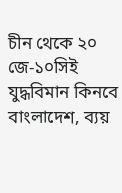চীন থেকে ২০ জে-১০সিই যুদ্ধবিমান কিনবে বাংলাদেশ, ব্যয়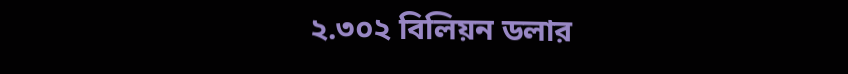২.৩০২ বিলিয়ন ডলার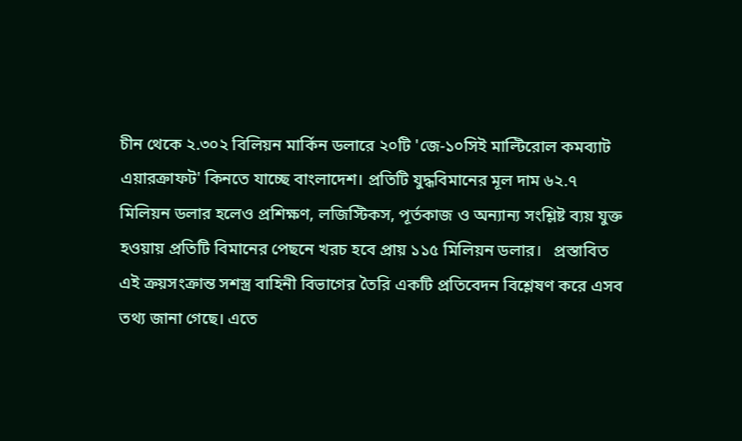চীন থেকে ২.৩০২ বিলিয়ন মার্কিন ডলারে ২০টি 'জে-১০সিই মাল্টিরোল কমব্যাট এয়ারক্রাফট' কিনতে যাচ্ছে বাংলাদেশ। প্রতিটি যুদ্ধবিমানের মূল দাম ৬২.৭ মিলিয়ন ডলার হলেও প্রশিক্ষণ, লজিস্টিকস, পূর্তকাজ ও অন্যান্য সংশ্লিষ্ট ব্যয় যুক্ত হওয়ায় প্রতিটি বিমানের পেছনে খরচ হবে প্রায় ১১৫ মিলিয়ন ডলার।   প্রস্তাবিত এই ক্রয়সংক্রান্ত সশস্ত্র বাহিনী বিভাগের তৈরি একটি প্রতিবেদন বিশ্লেষণ করে এসব তথ্য জানা গেছে। এতে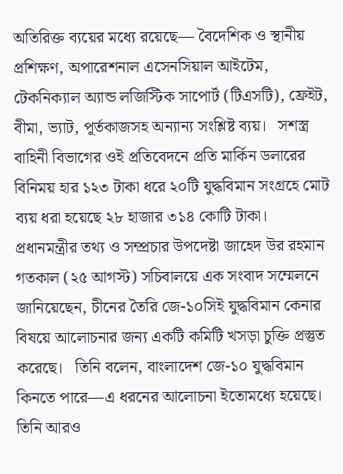অতিরিক্ত ব্যয়ের মধ্যে রয়েছে— বৈদেশিক ও স্থানীয় প্রশিক্ষণ, অপারেশনাল এসেনসিয়াল আইটেম, টেকনিক্যাল অ্যান্ড লজিস্টিক সাপোর্ট (টিএসটি), ফ্রেইট, বীমা, ভ্যাট, পূর্তকাজসহ অন্যান্য সংশ্লিষ্ট ব্যয়।   সশস্ত্র বাহিনী বিভাগের ওই প্রতিবেদনে প্রতি মার্কিন ডলারের বিনিময় হার ১২৩ টাকা ধরে ২০টি যুদ্ধবিমান সংগ্রহে মোট ব্যয় ধরা হয়েছে ২৮ হাজার ৩১৪ কোটি টাকা।   প্রধানমন্ত্রীর তথ্য ও সম্প্রচার উপদেষ্টা জাহেদ উর রহমান গতকাল (২৫ আগস্ট) সচিবালয়ে এক সংবাদ সম্মেলনে জানিয়েছেন, চীনের তৈরি জে-১০সিই যুদ্ধবিমান কেনার বিষয়ে আলোচনার জন্য একটি কমিটি খসড়া চুক্তি প্রস্তুত করেছে।   তিনি বলেন, বাংলাদেশ জে-১০ যুদ্ধবিমান কিনতে পারে—এ ধরনের আলোচনা ইতোমধ্যে হয়েছে। তিনি আরও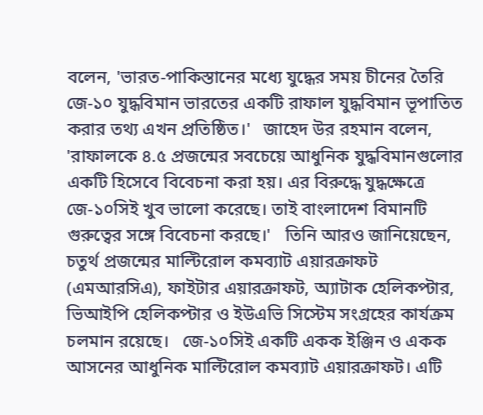বলেন, 'ভারত-পাকিস্তানের মধ্যে যুদ্ধের সময় চীনের তৈরি জে-১০ যুদ্ধবিমান ভারতের একটি রাফাল যুদ্ধবিমান ভূপাতিত করার তথ্য এখন প্রতিষ্ঠিত।'   জাহেদ উর রহমান বলেন, 'রাফালকে ৪.৫ প্রজন্মের সবচেয়ে আধুনিক যুদ্ধবিমানগুলোর একটি হিসেবে বিবেচনা করা হয়। এর বিরুদ্ধে যুদ্ধক্ষেত্রে জে-১০সিই খুব ভালো করেছে। তাই বাংলাদেশ বিমানটি গুরুত্বের সঙ্গে বিবেচনা করছে।'   তিনি আরও জানিয়েছেন, চতুর্থ প্রজন্মের মাল্টিরোল কমব্যাট এয়ারক্রাফট (এমআরসিএ), ফাইটার এয়ারক্রাফট, অ্যাটাক হেলিকপ্টার, ভিআইপি হেলিকপ্টার ও ইউএভি সিস্টেম সংগ্রহের কার্যক্রম চলমান রয়েছে।   জে-১০সিই একটি একক ইঞ্জিন ও একক আসনের আধুনিক মাল্টিরোল কমব্যাট এয়ারক্রাফট। এটি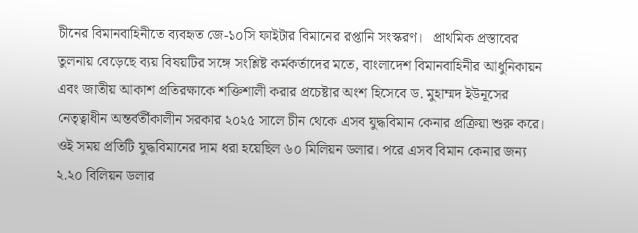চীনের বিমানবাহিনীতে ব্যবহৃত জে-১০সি ফাইটার বিমানের রপ্তানি সংস্করণ।   প্রাথমিক প্রস্তাবের তুলনায় বেড়েছে ব্যয় বিষয়টির সঙ্গে সংশ্লিষ্ট কর্মকর্তাদের মতে, বাংলাদেশ বিমানবাহিনীর আধুনিকায়ন এবং জাতীয় আকাশ প্রতিরক্ষাকে শক্তিশালী করার প্রচেষ্টার অংশ হিসেবে ড. মুহাম্মদ ইউনূসের নেতৃত্বাধীন অন্তর্বর্তীকালীন সরকার ২০২৫ সালে চীন থেকে এসব যুদ্ধবিমান কেনার প্রক্রিয়া শুরু করে।   ওই সময় প্রতিটি যুদ্ধবিমানের দাম ধরা হয়েছিল ৬০ মিলিয়ন ডলার। পরে এসব বিমান কেনার জন্য ২.২০ বিলিয়ন ডলার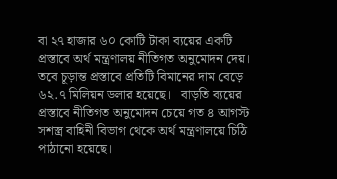বা ২৭ হাজার ৬০ কোটি টাকা ব্যয়ের একটি প্রস্তাবে অর্থ মন্ত্রণালয় নীতিগত অনুমোদন দেয়।   তবে চূড়ান্ত প্রস্তাবে প্রতিটি বিমানের দাম বেড়ে ৬২.৭ মিলিয়ন ডলার হয়েছে।   বাড়তি ব্যয়ের প্রস্তাবে নীতিগত অনুমোদন চেয়ে গত ৪ আগস্ট সশস্ত্র বাহিনী বিভাগ থেকে অর্থ মন্ত্রণালয়ে চিঠি পাঠানো হয়েছে।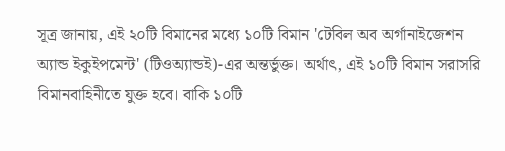সূত্র জানায়, এই ২০টি বিমানের মধ্যে ১০টি বিমান 'টেবিল অব অর্গানাইজেশন অ্যান্ড ইকুইপমেন্ট' (টিওঅ্যান্ডই)-এর অন্তর্ভুক্ত। অর্থাৎ, এই ১০টি বিমান সরাসরি বিমানবাহিনীতে যুক্ত হবে। বাকি ১০টি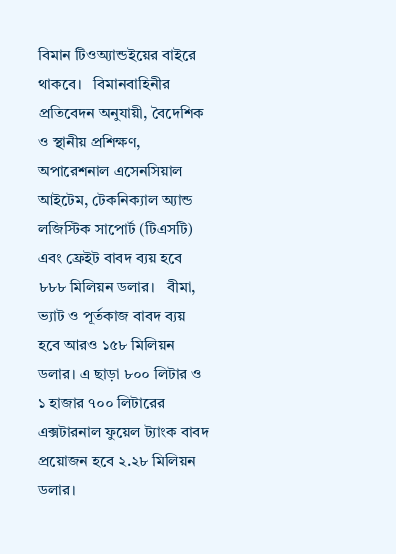বিমান টিওঅ্যান্ডইয়ের বাইরে থাকবে।   বিমানবাহিনীর প্রতিবেদন অনুযায়ী, বৈদেশিক ও স্থানীয় প্রশিক্ষণ, অপারেশনাল এসেনসিয়াল আইটেম, টেকনিক্যাল অ্যান্ড লজিস্টিক সাপোর্ট (টিএসটি) এবং ফ্রেইট বাবদ ব্যয় হবে ৮৮৮ মিলিয়ন ডলার।   বীমা, ভ্যাট ও পূর্তকাজ বাবদ ব্যয় হবে আরও ১৫৮ মিলিয়ন ডলার। এ ছাড়া ৮০০ লিটার ও ১ হাজার ৭০০ লিটারের এক্সটারনাল ফুয়েল ট্যাংক বাবদ প্রয়োজন হবে ২.২৮ মিলিয়ন ডলার।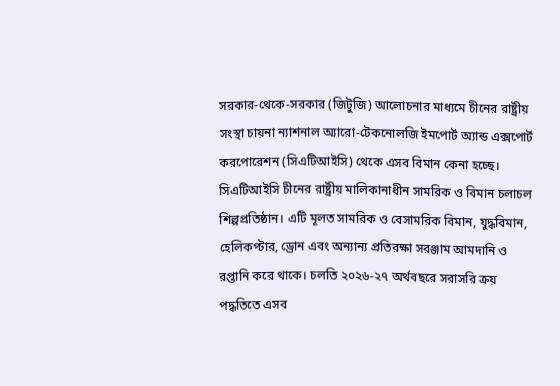সরকার-থেকে-সরকার (জিটুজি) আলোচনার মাধ্যমে চীনের রাষ্ট্রীয় সংস্থা চায়না ন্যাশনাল অ্যারো-টেকনোলজি ইমপোর্ট অ্যান্ড এক্সপোর্ট করপোরেশন (সিএটিআইসি) থেকে এসব বিমান কেনা হচ্ছে।   সিএটিআইসি চীনের রাষ্ট্রীয় মালিকানাধীন সামরিক ও বিমান চলাচল শিল্পপ্রতিষ্ঠান। এটি মূলত সামরিক ও বেসামরিক বিমান, যুদ্ধবিমান, হেলিকপ্টার, ড্রোন এবং অন্যান্য প্রতিরক্ষা সরঞ্জাম আমদানি ও রপ্তানি করে থাকে। চলতি ২০২৬-২৭ অর্থবছরে সরাসরি ক্রয় পদ্ধতিতে এসব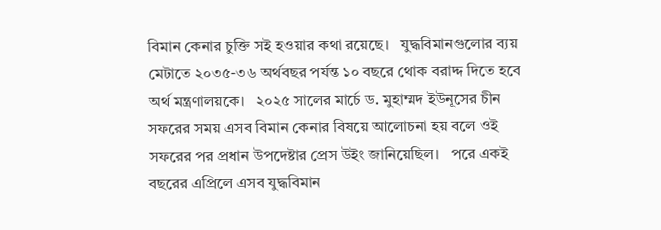বিমান কেনার চুক্তি সই হওয়ার কথা রয়েছে।   যুদ্ধবিমানগুলোর ব্যয় মেটাতে ২০৩৫-৩৬ অর্থবছর পর্যন্ত ১০ বছরে থোক বরাদ্দ দিতে হবে অর্থ মন্ত্রণালয়কে।   ২০২৫ সালের মার্চে ড. মুহাম্মদ ইউনূসের চীন সফরের সময় এসব বিমান কেনার বিষয়ে আলোচনা হয় বলে ওই সফরের পর প্রধান উপদেষ্টার প্রেস উইং জানিয়েছিল।   পরে একই বছরের এপ্রিলে এসব যুদ্ধবিমান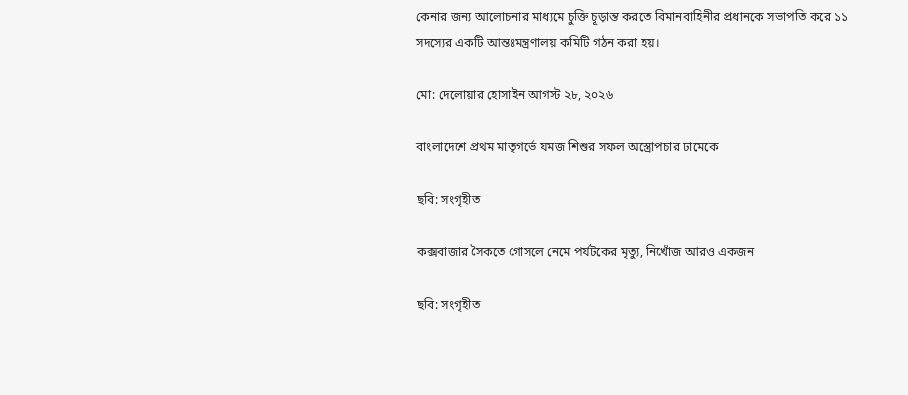কেনার জন্য আলোচনার মাধ্যমে চুক্তি চূড়ান্ত করতে বিমানবাহিনীর প্রধানকে সভাপতি করে ১১ সদস্যের একটি আন্তঃমন্ত্রণালয় কমিটি গঠন করা হয়।

মো: দেলোয়ার হোসাইন আগস্ট ২৮, ২০২৬

বাংলাদেশে প্রথম মাতৃগর্ভে যমজ শিশুর সফল অস্ত্রোপচার ঢামেকে

ছবি: সংগৃহীত

কক্সবাজার সৈকতে গোসলে নেমে পর্যটকের মৃত্যু, নিখোঁজ আরও একজন

ছবি: সংগৃহীত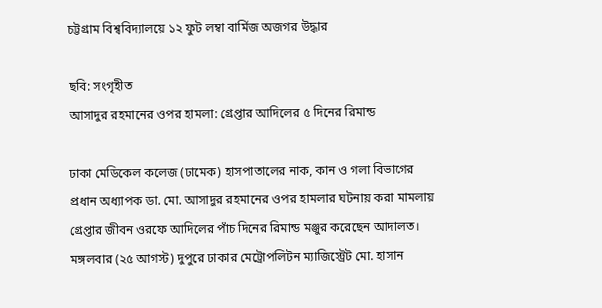চট্টগ্রাম বিশ্ববিদ্যালয়ে ১২ ফুট লম্বা বার্মিজ অজগর উদ্ধার

ছবি: সংগৃহীত
আসাদুর রহমানের ওপর হামলা: গ্রেপ্তার আদিলের ৫ দিনের রিমান্ড

ঢাকা মেডিকেল কলেজ (ঢামেক) হাসপাতালের নাক, কান ও গলা বিভাগের প্রধান অধ্যাপক ডা. মো. আসাদুর রহমানের ওপর হামলার ঘটনায় করা মামলায় গ্রেপ্তার জীবন ওরফে আদিলের পাঁচ দিনের রিমান্ড মঞ্জুর করেছেন আদালত।   মঙ্গলবার (২৫ আগস্ট) দুপুরে ঢাকার মেট্রোপলিটন ম্যাজিস্ট্রেট মো. হাসান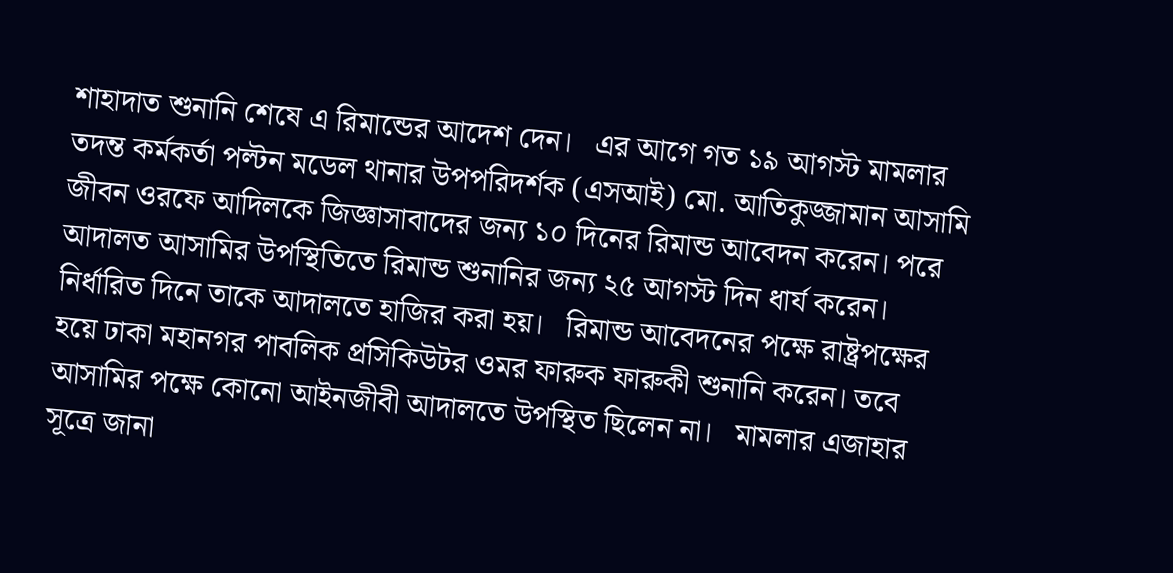শাহাদাত শুনানি শেষে এ রিমান্ডের আদেশ দেন।   এর আগে গত ১৯ আগস্ট মামলার তদন্ত কর্মকর্তা পল্টন মডেল থানার উপপরিদর্শক (এসআই) মো. আতিকুজ্জামান আসামি জীবন ওরফে আদিলকে জিজ্ঞাসাবাদের জন্য ১০ দিনের রিমান্ড আবেদন করেন। পরে আদালত আসামির উপস্থিতিতে রিমান্ড শুনানির জন্য ২৫ আগস্ট দিন ধার্য করেন। নির্ধারিত দিনে তাকে আদালতে হাজির করা হয়।   রিমান্ড আবেদনের পক্ষে রাষ্ট্রপক্ষের হয়ে ঢাকা মহানগর পাবলিক প্রসিকিউটর ওমর ফারুক ফারুকী শুনানি করেন। তবে আসামির পক্ষে কোনো আইনজীবী আদালতে উপস্থিত ছিলেন না।   মামলার এজাহার সূত্রে জানা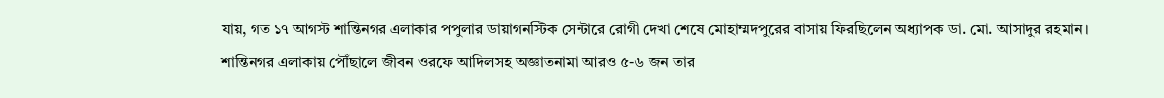যায়, গত ১৭ আগস্ট শান্তিনগর এলাকার পপুলার ডায়াগনস্টিক সেন্টারে রোগী দেখা শেষে মোহাম্মদপুরের বাসায় ফিরছিলেন অধ্যাপক ডা. মো. আসাদুর রহমান। শান্তিনগর এলাকায় পৌঁছালে জীবন ওরফে আদিলসহ অজ্ঞাতনামা আরও ৫-৬ জন তার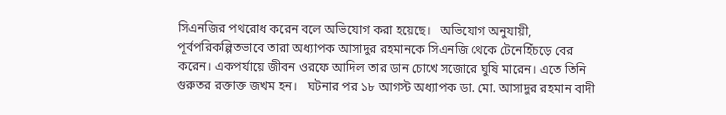সিএনজির পথরোধ করেন বলে অভিযোগ করা হয়েছে।   অভিযোগ অনুযায়ী, পূর্বপরিকল্পিতভাবে তারা অধ্যাপক আসাদুর রহমানকে সিএনজি থেকে টেনেহিঁচড়ে বের করেন। একপর্যায়ে জীবন ওরফে আদিল তার ডান চোখে সজোরে ঘুষি মারেন। এতে তিনি গুরুতর রক্তাক্ত জখম হন।   ঘটনার পর ১৮ আগস্ট অধ্যাপক ডা. মো. আসাদুর রহমান বাদী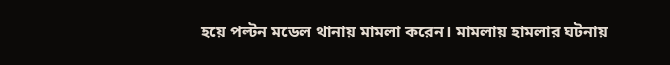হয়ে পল্টন মডেল থানায় মামলা করেন। মামলায় হামলার ঘটনায়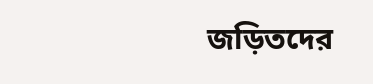জড়িতদের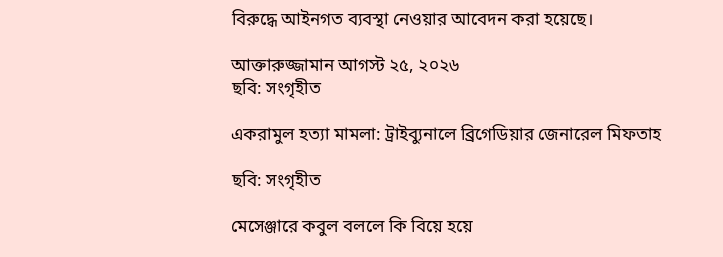বিরুদ্ধে আইনগত ব্যবস্থা নেওয়ার আবেদন করা হয়েছে।

আক্তারুজ্জামান আগস্ট ২৫, ২০২৬
ছবি: সংগৃহীত

একরামুল হত্যা মামলা: ট্রাইব্যুনালে ব্রিগেডিয়ার জেনারেল মিফতাহ

ছবি: সংগৃহীত

মেসেঞ্জারে কবুল বললে কি বিয়ে হয়ে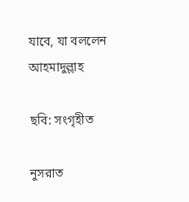যাবে, যা বললেন আহমাদুল্লাহ

ছবি: সংগৃহীত

নুসরাত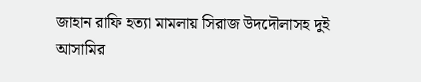জাহান রাফি হত্যা মামলায় সিরাজ উদদৌলাসহ দুই আসামির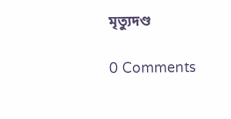মৃত্যুদণ্ড

0 Comments